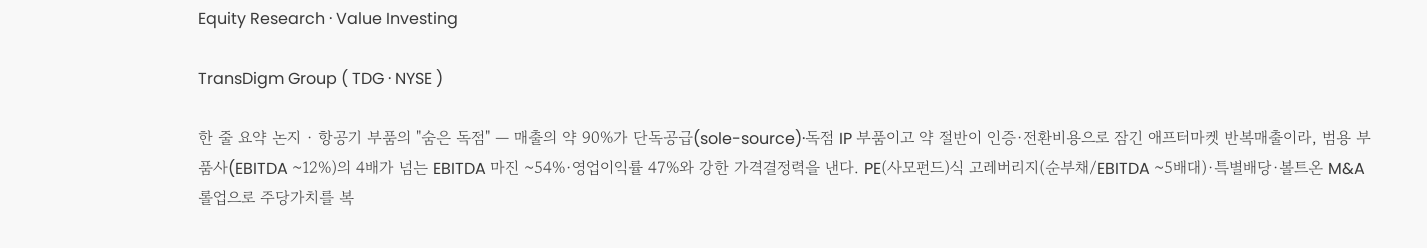Equity Research · Value Investing

TransDigm Group ( TDG · NYSE )

한 줄 요약 논지 · 항공기 부품의 "숨은 독점" — 매출의 약 90%가 단독공급(sole-source)·독점 IP 부품이고 약 절반이 인증·전환비용으로 잠긴 애프터마켓 반복매출이라, 범용 부품사(EBITDA ~12%)의 4배가 넘는 EBITDA 마진 ~54%·영업이익률 47%와 강한 가격결정력을 낸다. PE(사모펀드)식 고레버리지(순부채/EBITDA ~5배대)·특별배당·볼트온 M&A 롤업으로 주당가치를 복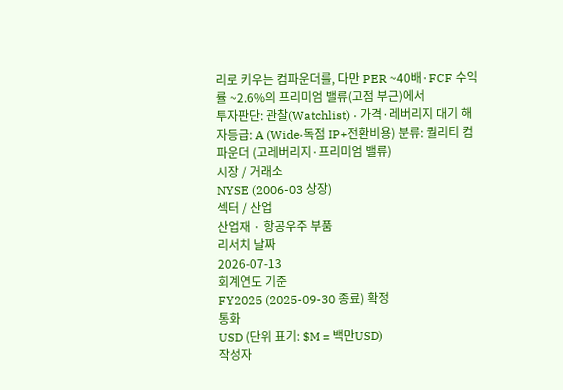리로 키우는 컴파운더를, 다만 PER ~40배·FCF 수익률 ~2.6%의 프리미엄 밸류(고점 부근)에서
투자판단: 관찰(Watchlist) · 가격·레버리지 대기 해자등급: A (Wide·독점 IP+전환비용) 분류: 퀄리티 컴파운더 (고레버리지·프리미엄 밸류)
시장 / 거래소
NYSE (2006-03 상장)
섹터 / 산업
산업재 · 항공우주 부품
리서치 날짜
2026-07-13
회계연도 기준
FY2025 (2025-09-30 종료) 확정
통화
USD (단위 표기: $M = 백만USD)
작성자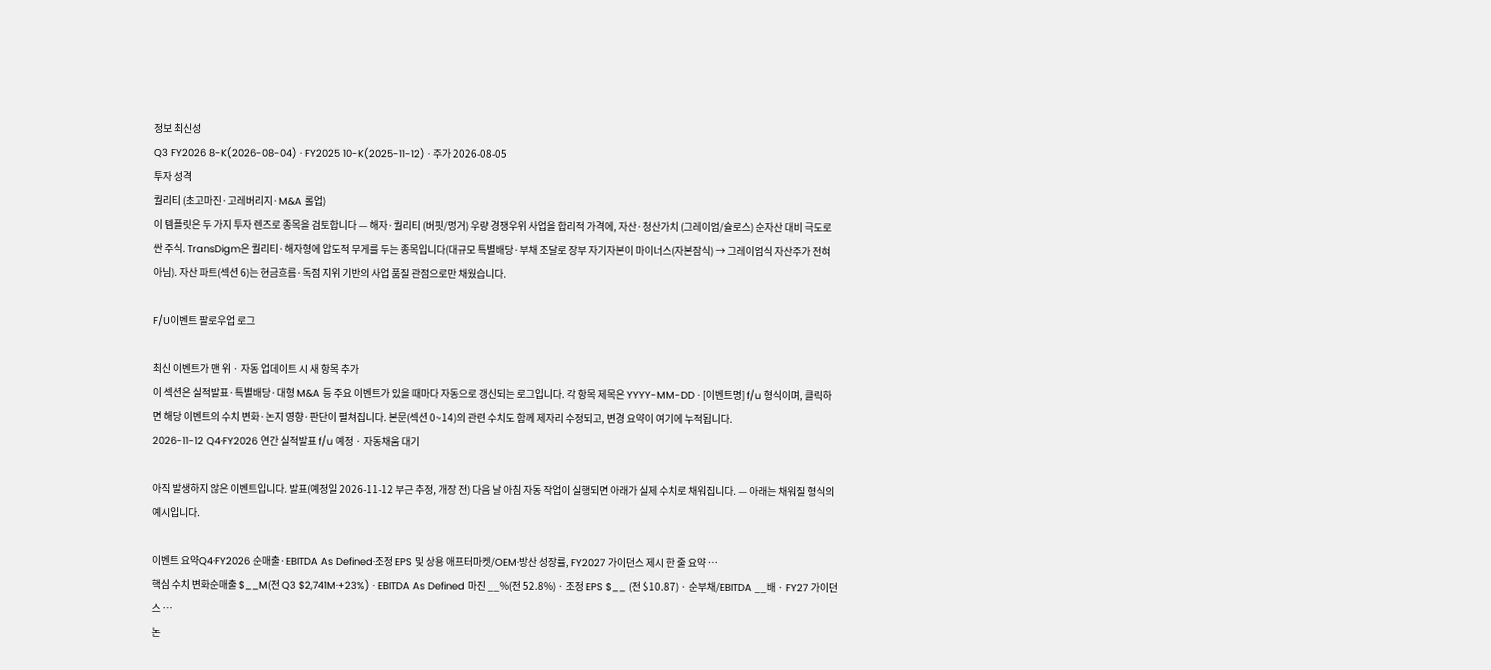정보 최신성
Q3 FY2026 8-K(2026-08-04) · FY2025 10-K(2025-11-12) · 주가 2026-08-05
투자 성격
퀄리티 (초고마진·고레버리지·M&A 롤업)
이 템플릿은 두 가지 투자 렌즈로 종목을 검토합니다 — 해자·퀄리티 (버핏/멍거) 우량 경쟁우위 사업을 합리적 가격에, 자산·청산가치 (그레이엄/슐로스) 순자산 대비 극도로 싼 주식. TransDigm은 퀄리티·해자형에 압도적 무게를 두는 종목입니다(대규모 특별배당·부채 조달로 장부 자기자본이 마이너스(자본잠식) → 그레이엄식 자산주가 전혀 아님). 자산 파트(섹션 6)는 현금흐름·독점 지위 기반의 사업 품질 관점으로만 채웠습니다.

F/U이벤트 팔로우업 로그

최신 이벤트가 맨 위 · 자동 업데이트 시 새 항목 추가
이 섹션은 실적발표·특별배당·대형 M&A 등 주요 이벤트가 있을 때마다 자동으로 갱신되는 로그입니다. 각 항목 제목은 YYYY-MM-DD · [이벤트명] f/u 형식이며, 클릭하면 해당 이벤트의 수치 변화·논지 영향·판단이 펼쳐집니다. 본문(섹션 0~14)의 관련 수치도 함께 제자리 수정되고, 변경 요약이 여기에 누적됩니다.
2026-11-12 Q4·FY2026 연간 실적발표 f/u 예정 · 자동채움 대기

아직 발생하지 않은 이벤트입니다. 발표(예정일 2026-11-12 부근 추정, 개장 전) 다음 날 아침 자동 작업이 실행되면 아래가 실제 수치로 채워집니다. — 아래는 채워질 형식의 예시입니다.

이벤트 요약Q4·FY2026 순매출·EBITDA As Defined·조정 EPS 및 상용 애프터마켓/OEM·방산 성장률, FY2027 가이던스 제시 한 줄 요약 …
핵심 수치 변화순매출 $__M(전 Q3 $2,741M·+23%) · EBITDA As Defined 마진 __%(전 52.8%) · 조정 EPS $__ (전 $10.87) · 순부채/EBITDA __배 · FY27 가이던스 …
논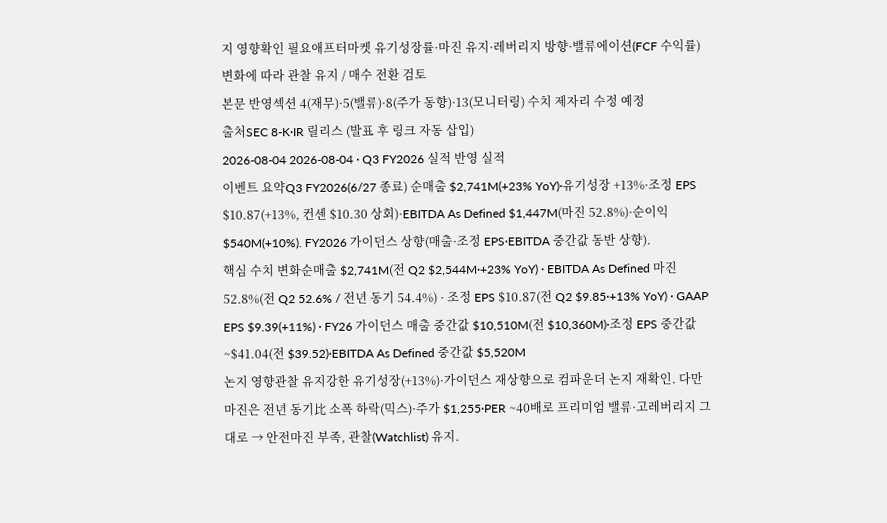지 영향확인 필요애프터마켓 유기성장률·마진 유지·레버리지 방향·밸류에이션(FCF 수익률) 변화에 따라 관찰 유지 / 매수 전환 검토
본문 반영섹션 4(재무)·5(밸류)·8(주가 동향)·13(모니터링) 수치 제자리 수정 예정
출처SEC 8-K·IR 릴리스 (발표 후 링크 자동 삽입)
2026-08-04 2026-08-04 · Q3 FY2026 실적 반영 실적
이벤트 요약Q3 FY2026(6/27 종료) 순매출 $2,741M(+23% YoY)·유기성장 +13%·조정 EPS $10.87(+13%, 컨센 $10.30 상회)·EBITDA As Defined $1,447M(마진 52.8%)·순이익 $540M(+10%). FY2026 가이던스 상향(매출·조정 EPS·EBITDA 중간값 동반 상향).
핵심 수치 변화순매출 $2,741M(전 Q2 $2,544M·+23% YoY) · EBITDA As Defined 마진 52.8%(전 Q2 52.6% / 전년 동기 54.4%) · 조정 EPS $10.87(전 Q2 $9.85·+13% YoY) · GAAP EPS $9.39(+11%) · FY26 가이던스 매출 중간값 $10,510M(전 $10,360M)·조정 EPS 중간값 ~$41.04(전 $39.52)·EBITDA As Defined 중간값 $5,520M
논지 영향관찰 유지강한 유기성장(+13%)·가이던스 재상향으로 컴파운더 논지 재확인. 다만 마진은 전년 동기比 소폭 하락(믹스)·주가 $1,255·PER ~40배로 프리미엄 밸류·고레버리지 그대로 → 안전마진 부족, 관찰(Watchlist) 유지.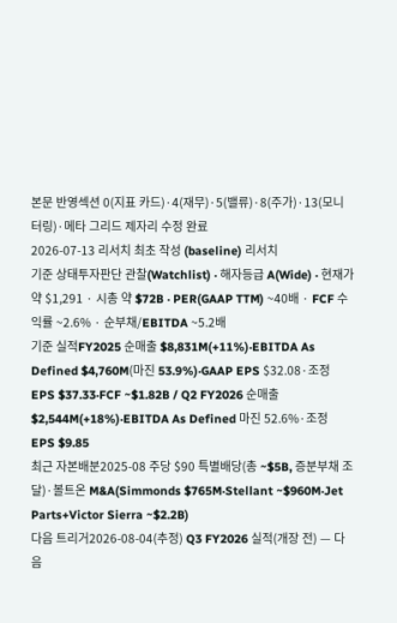본문 반영섹션 0(지표 카드)·4(재무)·5(밸류)·8(주가)·13(모니터링)·메타 그리드 제자리 수정 완료
2026-07-13 리서치 최초 작성 (baseline) 리서치
기준 상태투자판단 관찰(Watchlist) · 해자등급 A(Wide) · 현재가 약 $1,291 · 시총 약 $72B · PER(GAAP TTM) ~40배 · FCF 수익률 ~2.6% · 순부채/EBITDA ~5.2배
기준 실적FY2025 순매출 $8,831M(+11%)·EBITDA As Defined $4,760M(마진 53.9%)·GAAP EPS $32.08·조정 EPS $37.33·FCF ~$1.82B / Q2 FY2026 순매출 $2,544M(+18%)·EBITDA As Defined 마진 52.6%·조정 EPS $9.85
최근 자본배분2025-08 주당 $90 특별배당(총 ~$5B, 증분부채 조달)·볼트온 M&A(Simmonds $765M·Stellant ~$960M·Jet Parts+Victor Sierra ~$2.2B)
다음 트리거2026-08-04(추정) Q3 FY2026 실적(개장 전) — 다음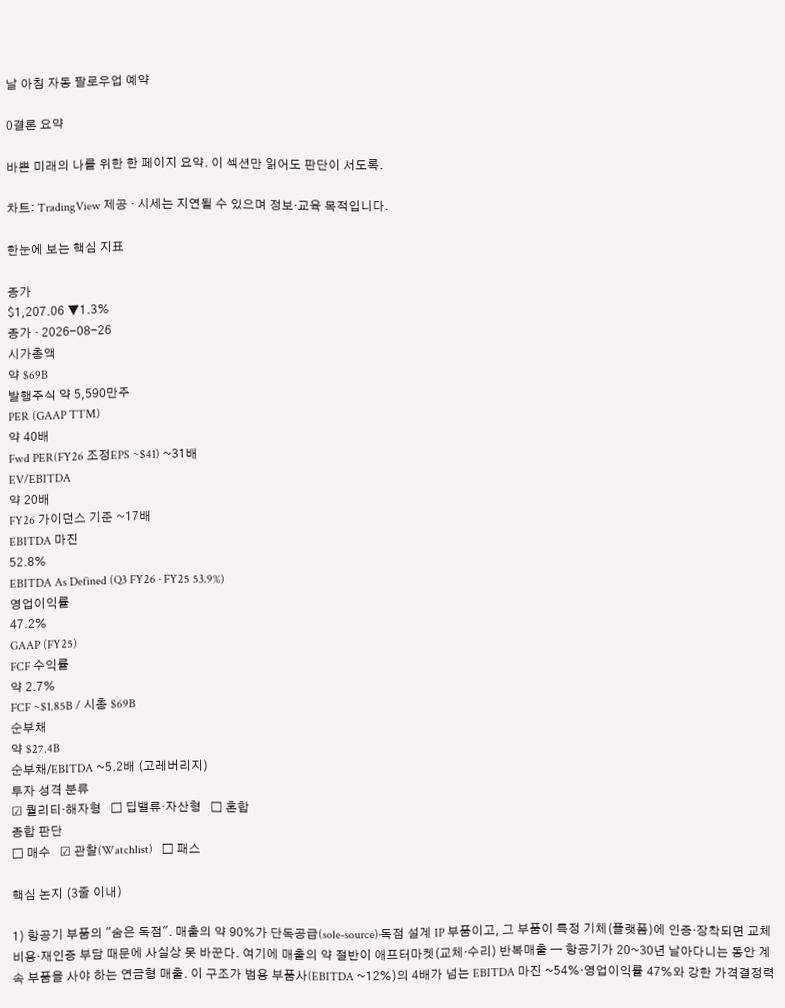날 아침 자동 팔로우업 예약

0결론 요약

바쁜 미래의 나를 위한 한 페이지 요약. 이 섹션만 읽어도 판단이 서도록.

차트: TradingView 제공 · 시세는 지연될 수 있으며 정보·교육 목적입니다.

한눈에 보는 핵심 지표

종가
$1,207.06 ▼1.3%
종가 · 2026-08-26
시가총액
약 $69B
발행주식 약 5,590만주
PER (GAAP TTM)
약 40배
Fwd PER(FY26 조정EPS ~$41) ~31배
EV/EBITDA
약 20배
FY26 가이던스 기준 ~17배
EBITDA 마진
52.8%
EBITDA As Defined (Q3 FY26 · FY25 53.9%)
영업이익률
47.2%
GAAP (FY25)
FCF 수익률
약 2.7%
FCF ~$1.85B / 시총 $69B
순부채
약 $27.4B
순부채/EBITDA ~5.2배 (고레버리지)
투자 성격 분류
☑ 퀄리티·해자형   ☐ 딥밸류·자산형   ☐ 혼합
종합 판단
☐ 매수   ☑ 관찰(Watchlist)   ☐ 패스

핵심 논지 (3줄 이내)

1) 항공기 부품의 "숨은 독점". 매출의 약 90%가 단독공급(sole-source)·독점 설계 IP 부품이고, 그 부품이 특정 기체(플랫폼)에 인증·장착되면 교체 비용·재인증 부담 때문에 사실상 못 바꾼다. 여기에 매출의 약 절반이 애프터마켓(교체·수리) 반복매출 — 항공기가 20~30년 날아다니는 동안 계속 부품을 사야 하는 연금형 매출. 이 구조가 범용 부품사(EBITDA ~12%)의 4배가 넘는 EBITDA 마진 ~54%·영업이익률 47%와 강한 가격결정력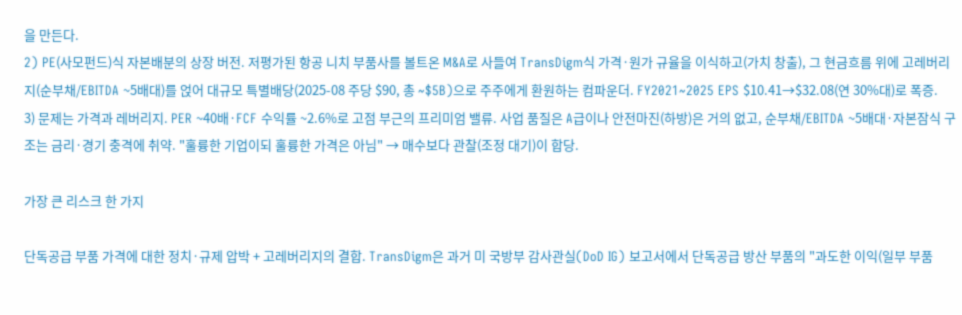을 만든다.
2) PE(사모펀드)식 자본배분의 상장 버전. 저평가된 항공 니치 부품사를 볼트온 M&A로 사들여 TransDigm식 가격·원가 규율을 이식하고(가치 창출), 그 현금흐름 위에 고레버리지(순부채/EBITDA ~5배대)를 얹어 대규모 특별배당(2025-08 주당 $90, 총 ~$5B)으로 주주에게 환원하는 컴파운더. FY2021~2025 EPS $10.41→$32.08(연 30%대)로 폭증.
3) 문제는 가격과 레버리지. PER ~40배·FCF 수익률 ~2.6%로 고점 부근의 프리미엄 밸류. 사업 품질은 A급이나 안전마진(하방)은 거의 없고, 순부채/EBITDA ~5배대·자본잠식 구조는 금리·경기 충격에 취약. "훌륭한 기업이되 훌륭한 가격은 아님" → 매수보다 관찰(조정 대기)이 합당.

가장 큰 리스크 한 가지

단독공급 부품 가격에 대한 정치·규제 압박 + 고레버리지의 결합. TransDigm은 과거 미 국방부 감사관실(DoD IG) 보고서에서 단독공급 방산 부품의 "과도한 이익(일부 부품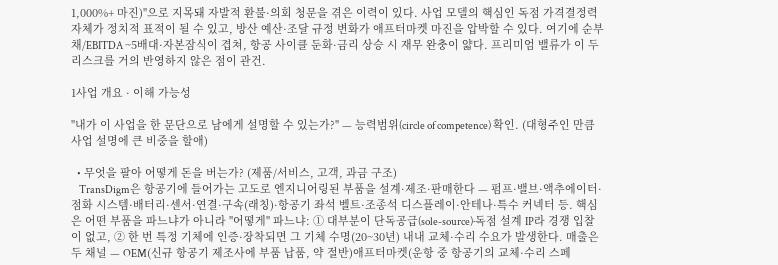1,000%+ 마진)"으로 지목돼 자발적 환불·의회 청문을 겪은 이력이 있다. 사업 모델의 핵심인 독점 가격결정력 자체가 정치적 표적이 될 수 있고, 방산 예산·조달 규정 변화가 애프터마켓 마진을 압박할 수 있다. 여기에 순부채/EBITDA ~5배대·자본잠식이 겹쳐, 항공 사이클 둔화·금리 상승 시 재무 완충이 얇다. 프리미엄 밸류가 이 두 리스크를 거의 반영하지 않은 점이 관건.

1사업 개요 · 이해 가능성

"내가 이 사업을 한 문단으로 남에게 설명할 수 있는가?" — 능력범위(circle of competence) 확인. (대형주인 만큼 사업 설명에 큰 비중을 할애)

  • 무엇을 팔아 어떻게 돈을 버는가? (제품/서비스, 고객, 과금 구조)
    TransDigm은 항공기에 들어가는 고도로 엔지니어링된 부품을 설계·제조·판매한다 — 펌프·밸브·액추에이터·점화 시스템·배터리·센서·연결·구속(래칭)·항공기 좌석 벨트·조종석 디스플레이·안테나·특수 커넥터 등. 핵심은 어떤 부품을 파느냐가 아니라 "어떻게" 파느냐: ① 대부분이 단독공급(sole-source)·독점 설계 IP라 경쟁 입찰이 없고, ② 한 번 특정 기체에 인증·장착되면 그 기체 수명(20~30년) 내내 교체·수리 수요가 발생한다. 매출은 두 채널 — OEM(신규 항공기 제조사에 부품 납품, 약 절반)애프터마켓(운항 중 항공기의 교체·수리 스페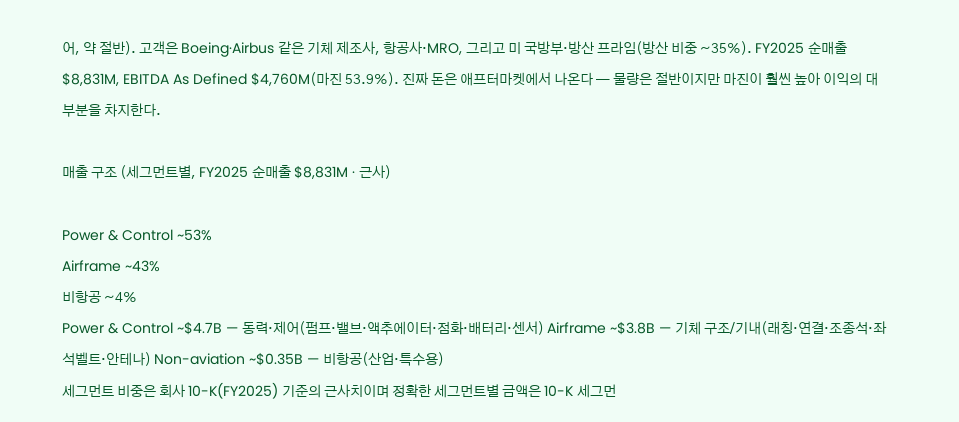어, 약 절반). 고객은 Boeing·Airbus 같은 기체 제조사, 항공사·MRO, 그리고 미 국방부·방산 프라임(방산 비중 ~35%). FY2025 순매출 $8,831M, EBITDA As Defined $4,760M(마진 53.9%). 진짜 돈은 애프터마켓에서 나온다 — 물량은 절반이지만 마진이 훨씬 높아 이익의 대부분을 차지한다.

매출 구조 (세그먼트별, FY2025 순매출 $8,831M · 근사)

Power & Control ~53%
Airframe ~43%
비항공 ~4%
Power & Control ~$4.7B — 동력·제어(펌프·밸브·액추에이터·점화·배터리·센서) Airframe ~$3.8B — 기체 구조/기내(래칭·연결·조종석·좌석벨트·안테나) Non-aviation ~$0.35B — 비항공(산업·특수용)
세그먼트 비중은 회사 10-K(FY2025) 기준의 근사치이며 정확한 세그먼트별 금액은 10-K 세그먼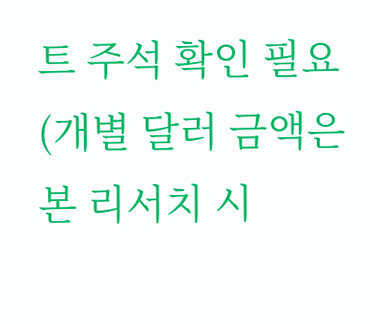트 주석 확인 필요(개별 달러 금액은 본 리서치 시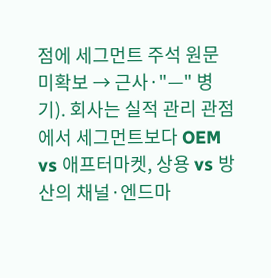점에 세그먼트 주석 원문 미확보 → 근사·"—" 병기). 회사는 실적 관리 관점에서 세그먼트보다 OEM vs 애프터마켓, 상용 vs 방산의 채널·엔드마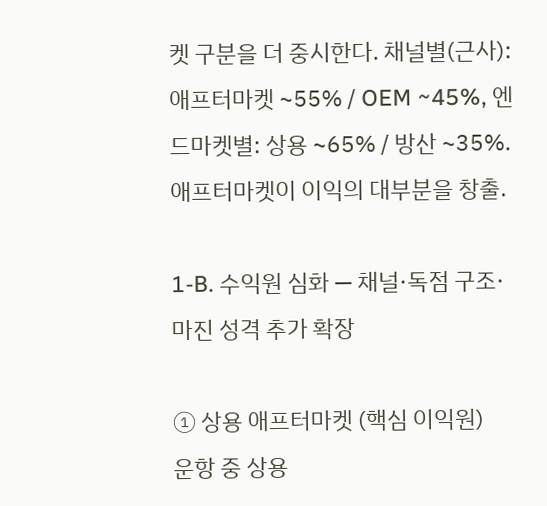켓 구분을 더 중시한다. 채널별(근사): 애프터마켓 ~55% / OEM ~45%, 엔드마켓별: 상용 ~65% / 방산 ~35%. 애프터마켓이 이익의 대부분을 창출.

1-B. 수익원 심화 — 채널·독점 구조·마진 성격 추가 확장

① 상용 애프터마켓 (핵심 이익원)
운항 중 상용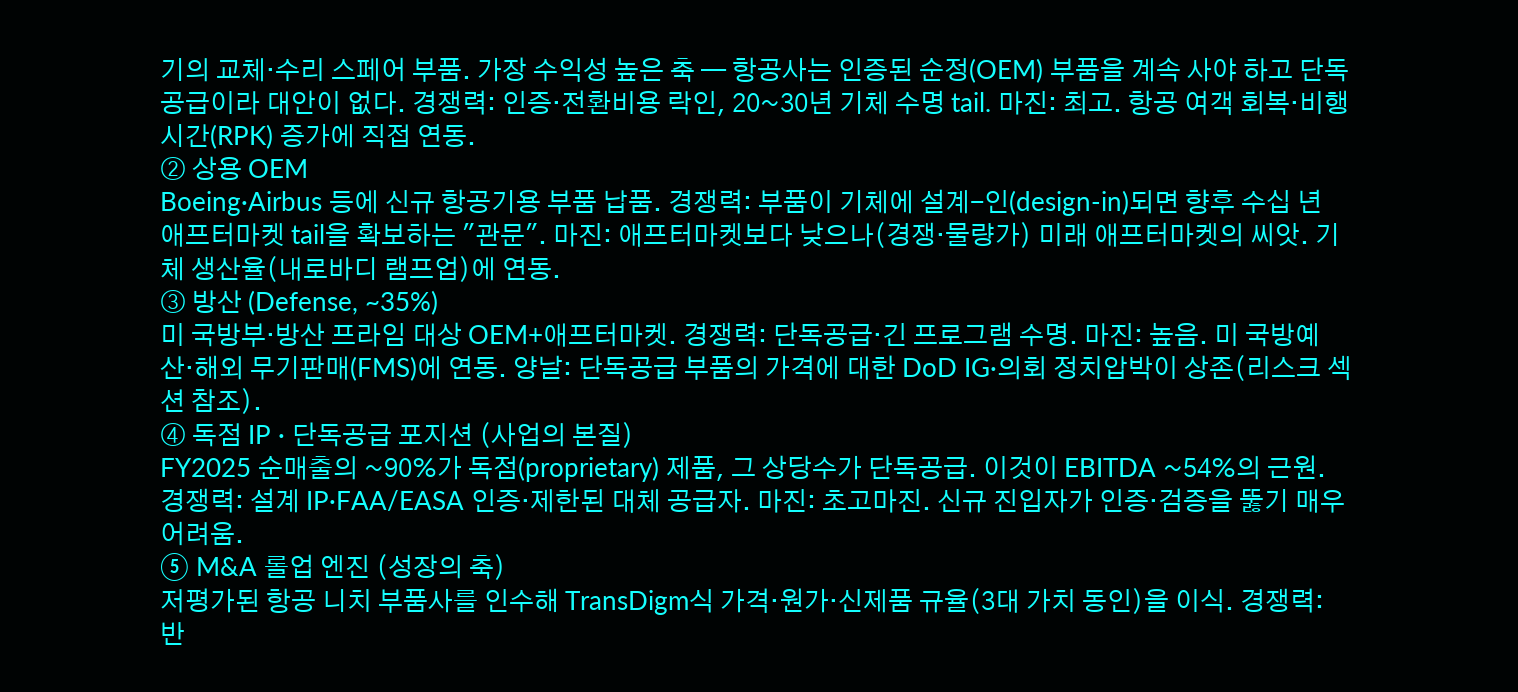기의 교체·수리 스페어 부품. 가장 수익성 높은 축 — 항공사는 인증된 순정(OEM) 부품을 계속 사야 하고 단독공급이라 대안이 없다. 경쟁력: 인증·전환비용 락인, 20~30년 기체 수명 tail. 마진: 최고. 항공 여객 회복·비행시간(RPK) 증가에 직접 연동.
② 상용 OEM
Boeing·Airbus 등에 신규 항공기용 부품 납품. 경쟁력: 부품이 기체에 설계-인(design-in)되면 향후 수십 년 애프터마켓 tail을 확보하는 "관문". 마진: 애프터마켓보다 낮으나(경쟁·물량가) 미래 애프터마켓의 씨앗. 기체 생산율(내로바디 램프업)에 연동.
③ 방산 (Defense, ~35%)
미 국방부·방산 프라임 대상 OEM+애프터마켓. 경쟁력: 단독공급·긴 프로그램 수명. 마진: 높음. 미 국방예산·해외 무기판매(FMS)에 연동. 양날: 단독공급 부품의 가격에 대한 DoD IG·의회 정치압박이 상존(리스크 섹션 참조).
④ 독점 IP · 단독공급 포지션 (사업의 본질)
FY2025 순매출의 ~90%가 독점(proprietary) 제품, 그 상당수가 단독공급. 이것이 EBITDA ~54%의 근원. 경쟁력: 설계 IP·FAA/EASA 인증·제한된 대체 공급자. 마진: 초고마진. 신규 진입자가 인증·검증을 뚫기 매우 어려움.
⑤ M&A 롤업 엔진 (성장의 축)
저평가된 항공 니치 부품사를 인수해 TransDigm식 가격·원가·신제품 규율(3대 가치 동인)을 이식. 경쟁력: 반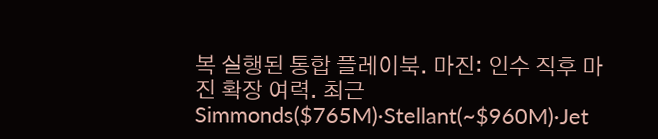복 실행된 통합 플레이북. 마진: 인수 직후 마진 확장 여력. 최근 Simmonds($765M)·Stellant(~$960M)·Jet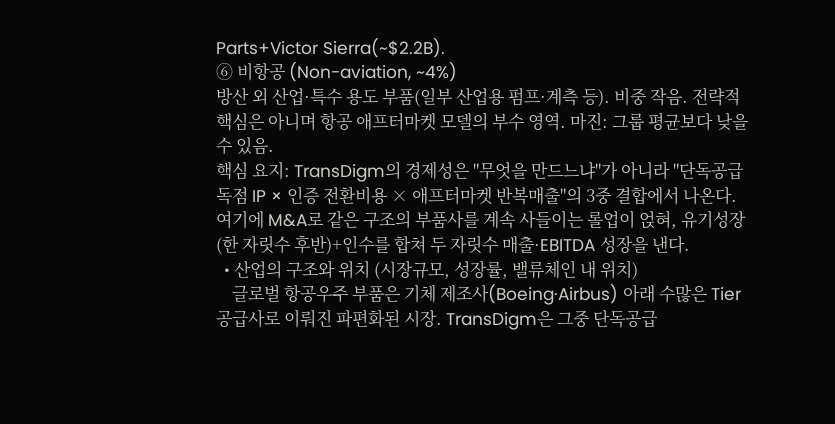Parts+Victor Sierra(~$2.2B).
⑥ 비항공 (Non-aviation, ~4%)
방산 외 산업·특수 용도 부품(일부 산업용 펌프·계측 등). 비중 작음. 전략적 핵심은 아니며 항공 애프터마켓 모델의 부수 영역. 마진: 그룹 평균보다 낮을 수 있음.
핵심 요지: TransDigm의 경제성은 "무엇을 만드느냐"가 아니라 "단독공급 독점 IP × 인증 전환비용 × 애프터마켓 반복매출"의 3중 결합에서 나온다. 여기에 M&A로 같은 구조의 부품사를 계속 사들이는 롤업이 얹혀, 유기성장(한 자릿수 후반)+인수를 합쳐 두 자릿수 매출·EBITDA 성장을 낸다.
  • 산업의 구조와 위치 (시장규모, 성장률, 밸류체인 내 위치)
    글로벌 항공우주 부품은 기체 제조사(Boeing·Airbus) 아래 수많은 Tier 공급사로 이뤄진 파편화된 시장. TransDigm은 그중 단독공급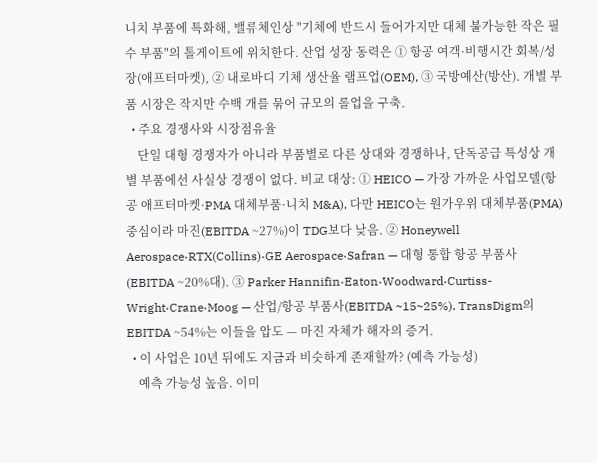니치 부품에 특화해, 밸류체인상 "기체에 반드시 들어가지만 대체 불가능한 작은 필수 부품"의 톨게이트에 위치한다. 산업 성장 동력은 ① 항공 여객·비행시간 회복/성장(애프터마켓), ② 내로바디 기체 생산율 램프업(OEM), ③ 국방예산(방산). 개별 부품 시장은 작지만 수백 개를 묶어 규모의 롤업을 구축.
  • 주요 경쟁사와 시장점유율
    단일 대형 경쟁자가 아니라 부품별로 다른 상대와 경쟁하나, 단독공급 특성상 개별 부품에선 사실상 경쟁이 없다. 비교 대상: ① HEICO — 가장 가까운 사업모델(항공 애프터마켓·PMA 대체부품·니치 M&A), 다만 HEICO는 원가우위 대체부품(PMA) 중심이라 마진(EBITDA ~27%)이 TDG보다 낮음. ② Honeywell Aerospace·RTX(Collins)·GE Aerospace·Safran — 대형 통합 항공 부품사(EBITDA ~20%대). ③ Parker Hannifin·Eaton·Woodward·Curtiss-Wright·Crane·Moog — 산업/항공 부품사(EBITDA ~15~25%). TransDigm의 EBITDA ~54%는 이들을 압도 — 마진 자체가 해자의 증거.
  • 이 사업은 10년 뒤에도 지금과 비슷하게 존재할까? (예측 가능성)
    예측 가능성 높음. 이미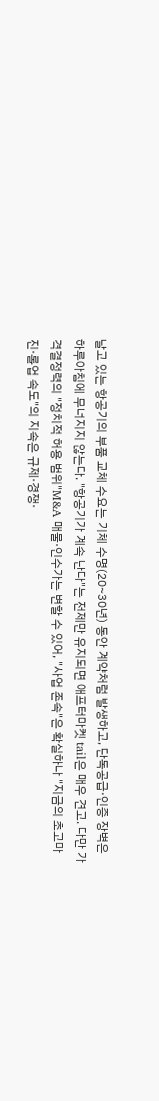날고 있는 항공기의 부품 교체 수요는 기체 수명(20~30년) 동안 계약처럼 발생하고, 단독공급·인증 장벽은 하루아침에 무너지지 않는다. "항공기가 계속 난다"는 전제만 유지되면 애프터마켓 tail은 매우 견고. 다만 가격결정력의 "정치적 허용 범위"M&A 매물·인수가는 변할 수 있어, "사업 존속"은 확실하나 "지금의 초고마진·롤업 속도"의 지속은 규제·경쟁·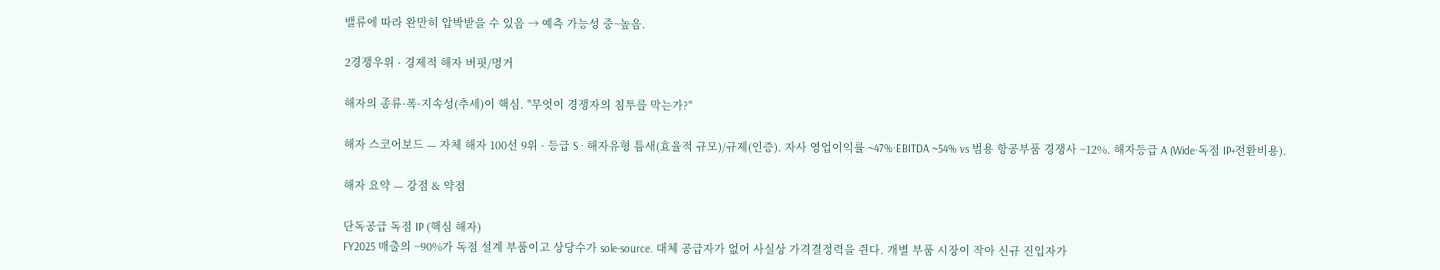밸류에 따라 완만히 압박받을 수 있음 → 예측 가능성 중~높음.

2경쟁우위 · 경제적 해자 버핏/멍거

해자의 종류·폭·지속성(추세)이 핵심. "무엇이 경쟁자의 침투를 막는가?"

해자 스코어보드 — 자체 해자 100선 9위 · 등급 S · 해자유형 틈새(효율적 규모)/규제(인증). 자사 영업이익률 ~47%·EBITDA ~54% vs 범용 항공부품 경쟁사 ~12%. 해자등급 A (Wide·독점 IP+전환비용).

해자 요약 — 강점 & 약점

단독공급 독점 IP (핵심 해자)
FY2025 매출의 ~90%가 독점 설계 부품이고 상당수가 sole-source. 대체 공급자가 없어 사실상 가격결정력을 쥔다. 개별 부품 시장이 작아 신규 진입자가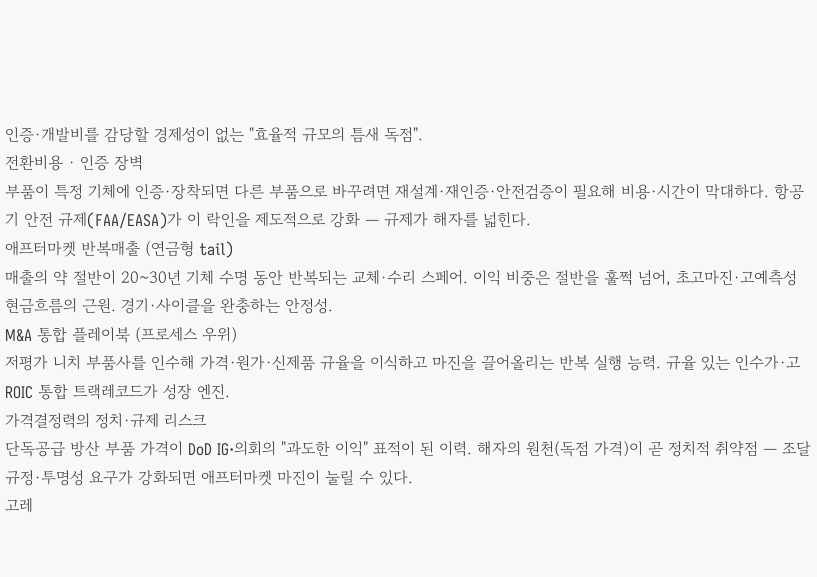인증·개발비를 감당할 경제성이 없는 "효율적 규모의 틈새 독점".
전환비용 · 인증 장벽
부품이 특정 기체에 인증·장착되면 다른 부품으로 바꾸려면 재설계·재인증·안전검증이 필요해 비용·시간이 막대하다. 항공기 안전 규제(FAA/EASA)가 이 락인을 제도적으로 강화 — 규제가 해자를 넓힌다.
애프터마켓 반복매출 (연금형 tail)
매출의 약 절반이 20~30년 기체 수명 동안 반복되는 교체·수리 스페어. 이익 비중은 절반을 훌쩍 넘어, 초고마진·고예측성 현금흐름의 근원. 경기·사이클을 완충하는 안정성.
M&A 통합 플레이북 (프로세스 우위)
저평가 니치 부품사를 인수해 가격·원가·신제품 규율을 이식하고 마진을 끌어올리는 반복 실행 능력. 규율 있는 인수가·고ROIC 통합 트랙레코드가 성장 엔진.
가격결정력의 정치·규제 리스크
단독공급 방산 부품 가격이 DoD IG·의회의 "과도한 이익" 표적이 된 이력. 해자의 원천(독점 가격)이 곧 정치적 취약점 — 조달 규정·투명성 요구가 강화되면 애프터마켓 마진이 눌릴 수 있다.
고레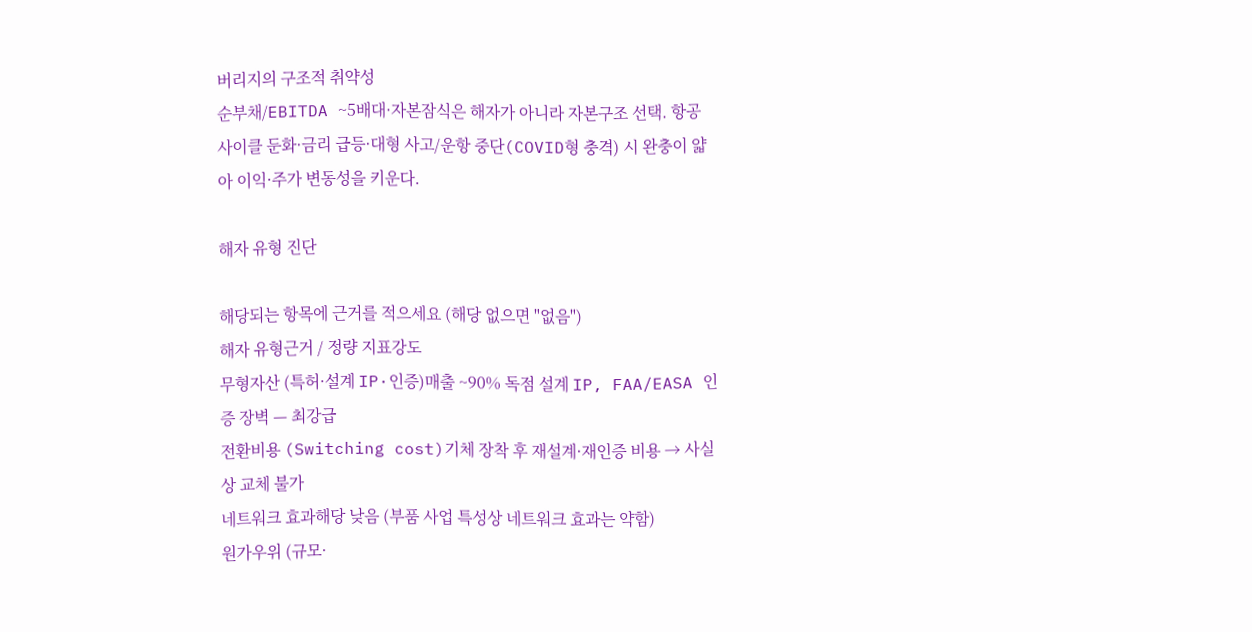버리지의 구조적 취약성
순부채/EBITDA ~5배대·자본잠식은 해자가 아니라 자본구조 선택. 항공 사이클 둔화·금리 급등·대형 사고/운항 중단(COVID형 충격) 시 완충이 얇아 이익·주가 변동성을 키운다.

해자 유형 진단

해당되는 항목에 근거를 적으세요 (해당 없으면 "없음")
해자 유형근거 / 정량 지표강도
무형자산 (특허·설계 IP·인증)매출 ~90% 독점 설계 IP, FAA/EASA 인증 장벽 — 최강급
전환비용 (Switching cost)기체 장착 후 재설계·재인증 비용 → 사실상 교체 불가
네트워크 효과해당 낮음 (부품 사업 특성상 네트워크 효과는 약함)
원가우위 (규모·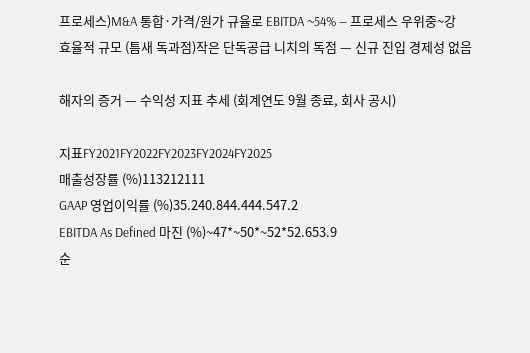프로세스)M&A 통합·가격/원가 규율로 EBITDA ~54% — 프로세스 우위중~강
효율적 규모 (틈새 독과점)작은 단독공급 니치의 독점 — 신규 진입 경제성 없음

해자의 증거 — 수익성 지표 추세 (회계연도 9월 종료, 회사 공시)

지표FY2021FY2022FY2023FY2024FY2025
매출성장률 (%)113212111
GAAP 영업이익률 (%)35.240.844.444.547.2
EBITDA As Defined 마진 (%)~47*~50*~52*52.653.9
순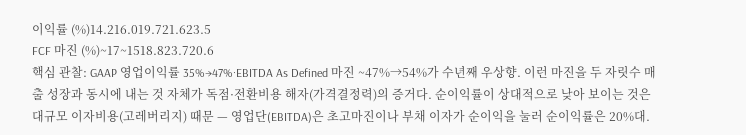이익률 (%)14.216.019.721.623.5
FCF 마진 (%)~17~1518.823.720.6
핵심 관찰: GAAP 영업이익률 35%→47%·EBITDA As Defined 마진 ~47%→54%가 수년째 우상향. 이런 마진을 두 자릿수 매출 성장과 동시에 내는 것 자체가 독점·전환비용 해자(가격결정력)의 증거다. 순이익률이 상대적으로 낮아 보이는 것은 대규모 이자비용(고레버리지) 때문 — 영업단(EBITDA)은 초고마진이나 부채 이자가 순이익을 눌러 순이익률은 20%대.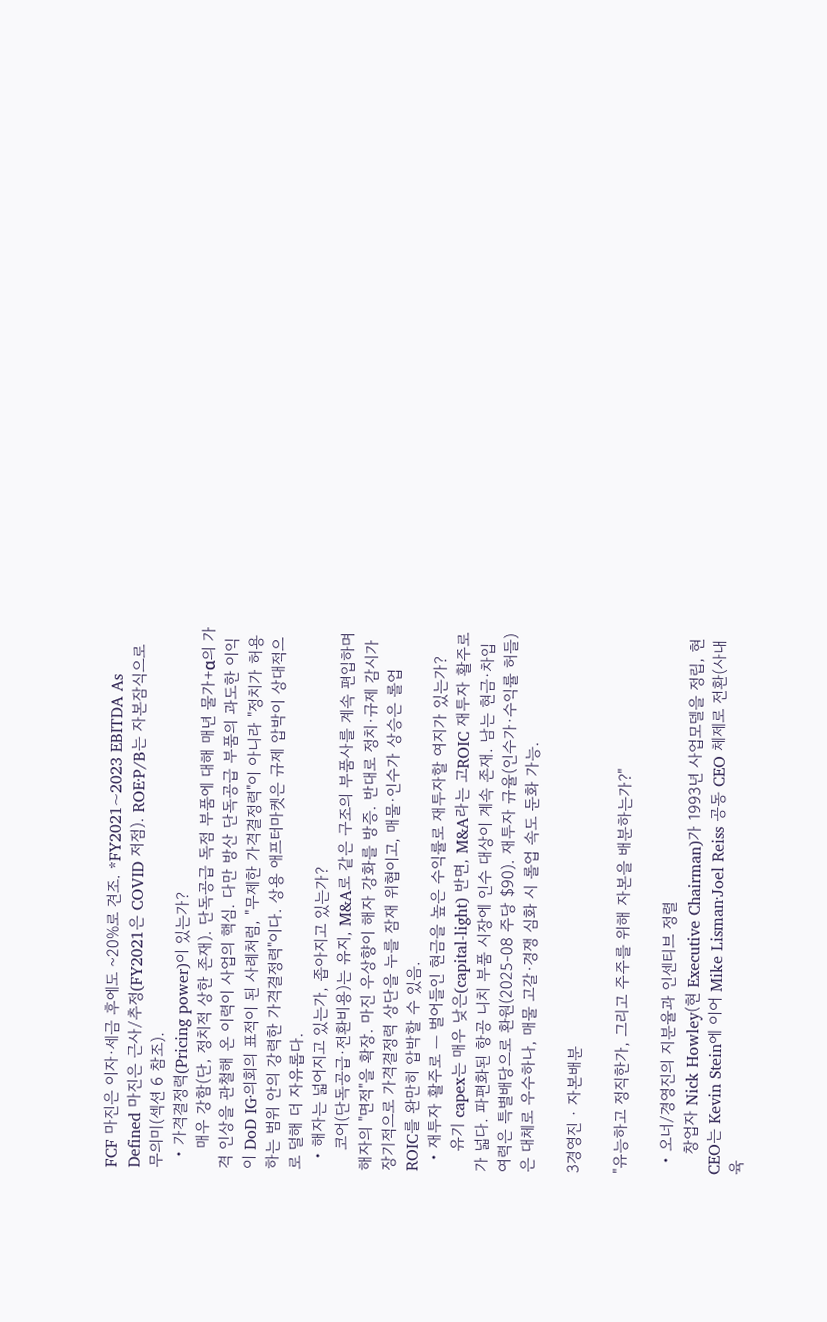FCF 마진은 이자·세금 후에도 ~20%로 견조. *FY2021~2023 EBITDA As Defined 마진은 근사/추정(FY2021은 COVID 저점). ROE·P/B는 자본잠식으로 무의미(섹션 6 참조).
  • 가격결정력(Pricing power)이 있는가?
    매우 강함(단, 정치적 상한 존재). 단독공급 독점 부품에 대해 매년 물가+α의 가격 인상을 관철해 온 이력이 사업의 핵심. 다만 방산 단독공급 부품의 과도한 이익이 DoD IG·의회의 표적이 된 사례처럼, "무제한 가격결정력"이 아니라 "정치가 허용하는 범위 안의 강력한 가격결정력"이다. 상용 애프터마켓은 규제 압박이 상대적으로 덜해 더 자유롭다.
  • 해자는 넓어지고 있는가, 좁아지고 있는가?
    코어(단독공급·전환비용)는 유지, M&A로 같은 구조의 부품사를 계속 편입하며 해자의 "면적"을 확장. 마진 우상향이 해자 강화를 방증. 반대로 정치·규제 감시가 장기적으로 가격결정력 상단을 누를 잠재 위협이고, 매물·인수가 상승은 롤업 ROIC를 완만히 압박할 수 있음.
  • 재투자 활주로 — 벌어들인 현금을 높은 수익률로 재투자할 여지가 있는가?
    유기 capex는 매우 낮은(capital-light) 반면, M&A라는 고ROIC 재투자 활주로가 넓다. 파편화된 항공 니치 부품 시장에 인수 대상이 계속 존재. 남는 현금·차입 여력은 특별배당으로 환원(2025-08 주당 $90). 재투자 규율(인수가·수익률 허들)은 대체로 우수하나, 매물 고갈·경쟁 심화 시 롤업 속도 둔화 가능.

3경영진 · 자본배분

"유능하고 정직한가, 그리고 주주를 위해 자본을 배분하는가?"

  • 오너/경영진의 지분율과 인센티브 정렬
    창업자 Nick Howley(현 Executive Chairman)가 1993년 사업모델을 정립, 현 CEO는 Kevin Stein에 이어 Mike Lisman·Joel Reiss 공동 CEO 체제로 전환(사내 육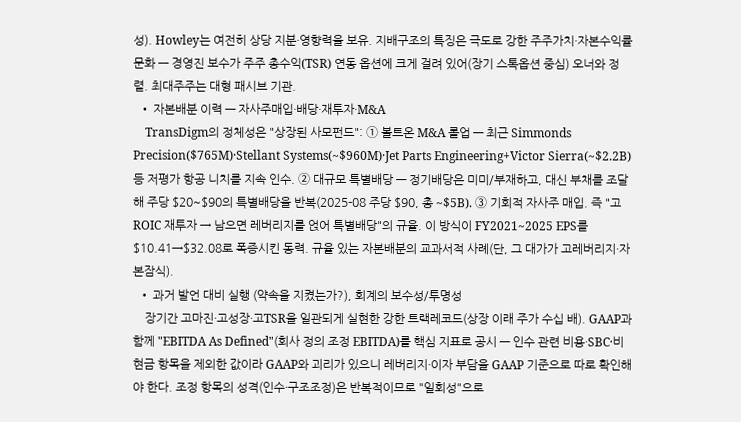성). Howley는 여전히 상당 지분·영향력을 보유. 지배구조의 특징은 극도로 강한 주주가치·자본수익률 문화 — 경영진 보수가 주주 총수익(TSR) 연동 옵션에 크게 걸려 있어(장기 스톡옵션 중심) 오너와 정렬. 최대주주는 대형 패시브 기관.
  • 자본배분 이력 — 자사주매입·배당·재투자·M&A
    TransDigm의 정체성은 "상장된 사모펀드": ① 볼트온 M&A 롤업 — 최근 Simmonds Precision($765M)·Stellant Systems(~$960M)·Jet Parts Engineering+Victor Sierra(~$2.2B) 등 저평가 항공 니치를 지속 인수. ② 대규모 특별배당 — 정기배당은 미미/부재하고, 대신 부채를 조달해 주당 $20~$90의 특별배당을 반복(2025-08 주당 $90, 총 ~$5B). ③ 기회적 자사주 매입. 즉 "고ROIC 재투자 → 남으면 레버리지를 얹어 특별배당"의 규율. 이 방식이 FY2021~2025 EPS를 $10.41→$32.08로 폭증시킨 동력. 규율 있는 자본배분의 교과서적 사례(단, 그 대가가 고레버리지·자본잠식).
  • 과거 발언 대비 실행 (약속을 지켰는가?), 회계의 보수성/투명성
    장기간 고마진·고성장·고TSR을 일관되게 실현한 강한 트랙레코드(상장 이래 주가 수십 배). GAAP과 함께 "EBITDA As Defined"(회사 정의 조정 EBITDA)를 핵심 지표로 공시 — 인수 관련 비용·SBC·비현금 항목을 제외한 값이라 GAAP와 괴리가 있으니 레버리지·이자 부담을 GAAP 기준으로 따로 확인해야 한다. 조정 항목의 성격(인수·구조조정)은 반복적이므로 "일회성"으로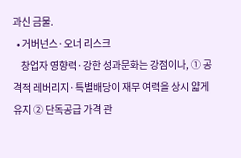과신 금물.
  • 거버넌스·오너 리스크
    창업자 영향력·강한 성과문화는 강점이나, ① 공격적 레버리지·특별배당이 재무 여력을 상시 얇게 유지 ② 단독공급 가격 관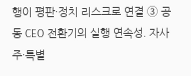행이 평판·정치 리스크로 연결 ③ 공동 CEO 전환기의 실행 연속성. 자사주·특별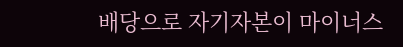배당으로 자기자본이 마이너스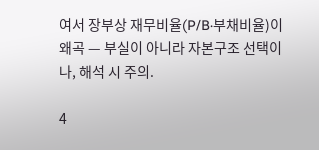여서 장부상 재무비율(P/B·부채비율)이 왜곡 — 부실이 아니라 자본구조 선택이나, 해석 시 주의.

4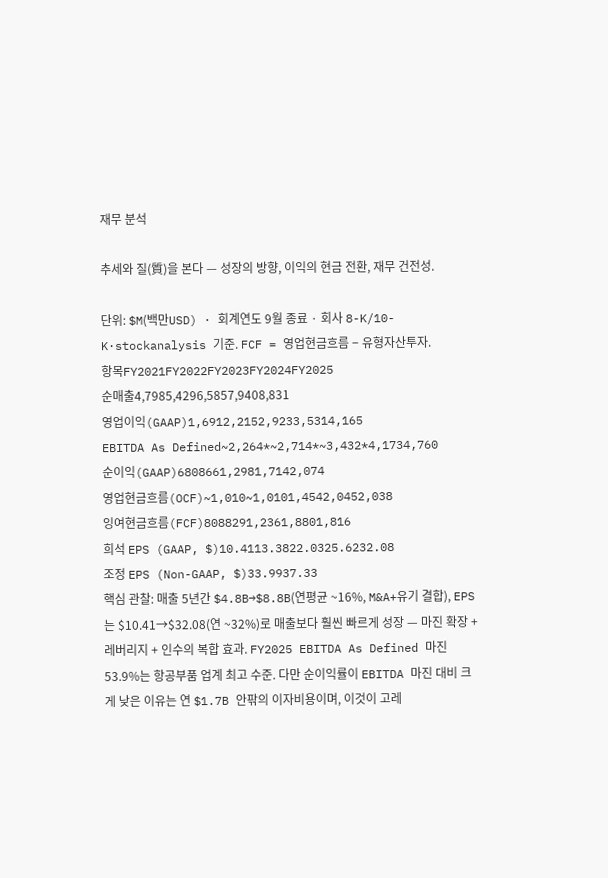재무 분석

추세와 질(質)을 본다 — 성장의 방향, 이익의 현금 전환, 재무 건전성.

단위: $M(백만USD) · 회계연도 9월 종료 · 회사 8-K/10-K·stockanalysis 기준. FCF = 영업현금흐름 − 유형자산투자.
항목FY2021FY2022FY2023FY2024FY2025
순매출4,7985,4296,5857,9408,831
영업이익(GAAP)1,6912,2152,9233,5314,165
EBITDA As Defined~2,264*~2,714*~3,432*4,1734,760
순이익(GAAP)6808661,2981,7142,074
영업현금흐름(OCF)~1,010~1,0101,4542,0452,038
잉여현금흐름(FCF)8088291,2361,8801,816
희석 EPS (GAAP, $)10.4113.3822.0325.6232.08
조정 EPS (Non-GAAP, $)33.9937.33
핵심 관찰: 매출 5년간 $4.8B→$8.8B(연평균 ~16%, M&A+유기 결합), EPS는 $10.41→$32.08(연 ~32%)로 매출보다 훨씬 빠르게 성장 — 마진 확장 + 레버리지 + 인수의 복합 효과. FY2025 EBITDA As Defined 마진 53.9%는 항공부품 업계 최고 수준. 다만 순이익률이 EBITDA 마진 대비 크게 낮은 이유는 연 $1.7B 안팎의 이자비용이며, 이것이 고레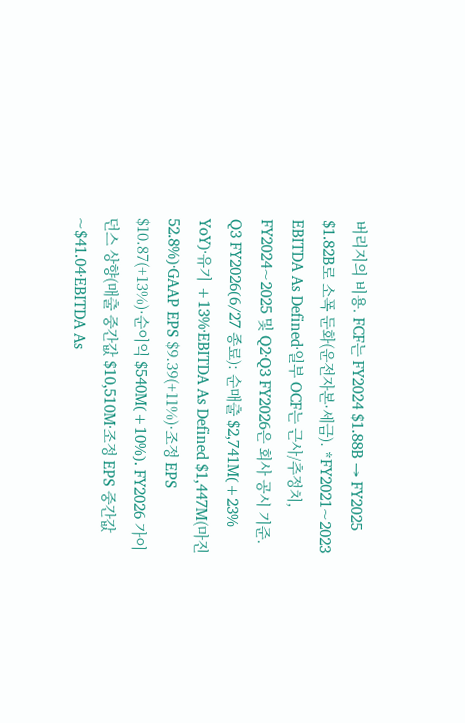버리지의 비용. FCF는 FY2024 $1.88B → FY2025 $1.82B로 소폭 둔화(운전자본·세금). *FY2021~2023 EBITDA As Defined·일부 OCF는 근사/추정치, FY2024~2025 및 Q2·Q3 FY2026은 회사 공시 기준. Q3 FY2026(6/27 종료): 순매출 $2,741M(+23% YoY)·유기 +13%·EBITDA As Defined $1,447M(마진 52.8%)·GAAP EPS $9.39(+11%)·조정 EPS $10.87(+13%)·순이익 $540M(+10%). FY2026 가이던스 상향(매출 중간값 $10,510M·조정 EPS 중간값 ~$41.04·EBITDA As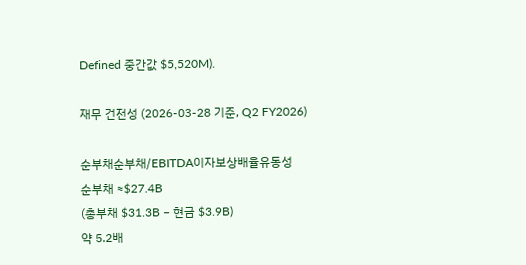Defined 중간값 $5,520M).

재무 건전성 (2026-03-28 기준, Q2 FY2026)

순부채순부채/EBITDA이자보상배율유동성
순부채 ≈$27.4B
(총부채 $31.3B − 현금 $3.9B)
약 5.2배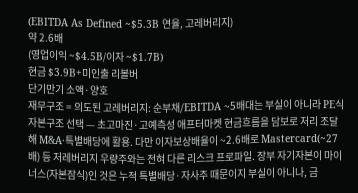(EBITDA As Defined ~$5.3B 연율, 고레버리지)
약 2.6배
(영업이익 ~$4.5B/이자 ~$1.7B)
현금 $3.9B+미인출 리볼버
단기만기 소액·양호
재무구조 = 의도된 고레버리지: 순부채/EBITDA ~5배대는 부실이 아니라 PE식 자본구조 선택 — 초고마진·고예측성 애프터마켓 현금흐름을 담보로 저리 조달해 M&A·특별배당에 활용. 다만 이자보상배율이 ~2.6배로 Mastercard(~27배) 등 저레버리지 우량주와는 전혀 다른 리스크 프로파일. 장부 자기자본이 마이너스(자본잠식)인 것은 누적 특별배당·자사주 때문이지 부실이 아니나, 금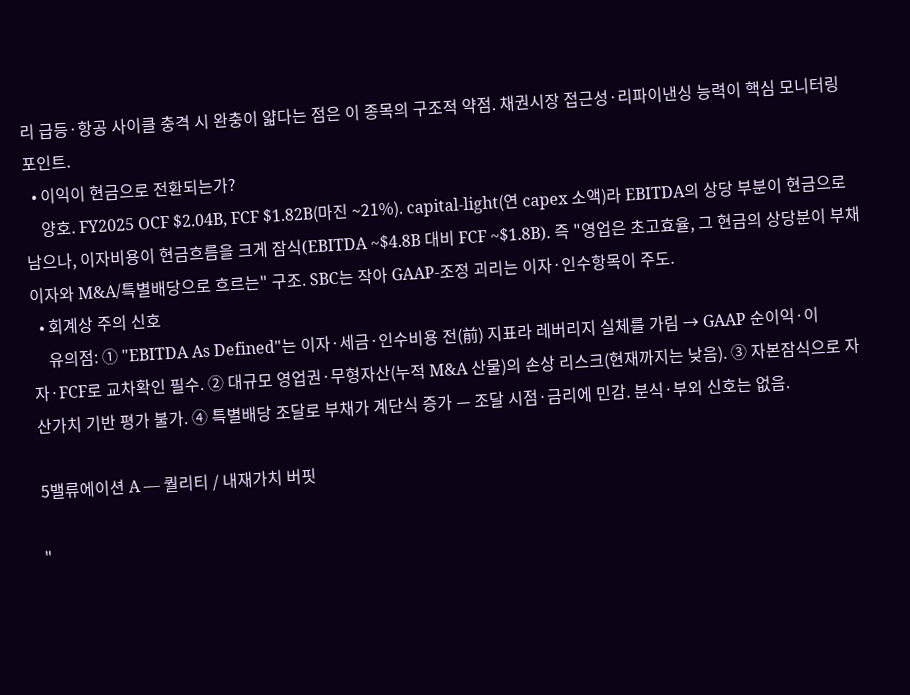리 급등·항공 사이클 충격 시 완충이 얇다는 점은 이 종목의 구조적 약점. 채권시장 접근성·리파이낸싱 능력이 핵심 모니터링 포인트.
  • 이익이 현금으로 전환되는가?
    양호. FY2025 OCF $2.04B, FCF $1.82B(마진 ~21%). capital-light(연 capex 소액)라 EBITDA의 상당 부분이 현금으로 남으나, 이자비용이 현금흐름을 크게 잠식(EBITDA ~$4.8B 대비 FCF ~$1.8B). 즉 "영업은 초고효율, 그 현금의 상당분이 부채 이자와 M&A/특별배당으로 흐르는" 구조. SBC는 작아 GAAP-조정 괴리는 이자·인수항목이 주도.
  • 회계상 주의 신호
    유의점: ① "EBITDA As Defined"는 이자·세금·인수비용 전(前) 지표라 레버리지 실체를 가림 → GAAP 순이익·이자·FCF로 교차확인 필수. ② 대규모 영업권·무형자산(누적 M&A 산물)의 손상 리스크(현재까지는 낮음). ③ 자본잠식으로 자산가치 기반 평가 불가. ④ 특별배당 조달로 부채가 계단식 증가 — 조달 시점·금리에 민감. 분식·부외 신호는 없음.

5밸류에이션 A — 퀄리티 / 내재가치 버핏

"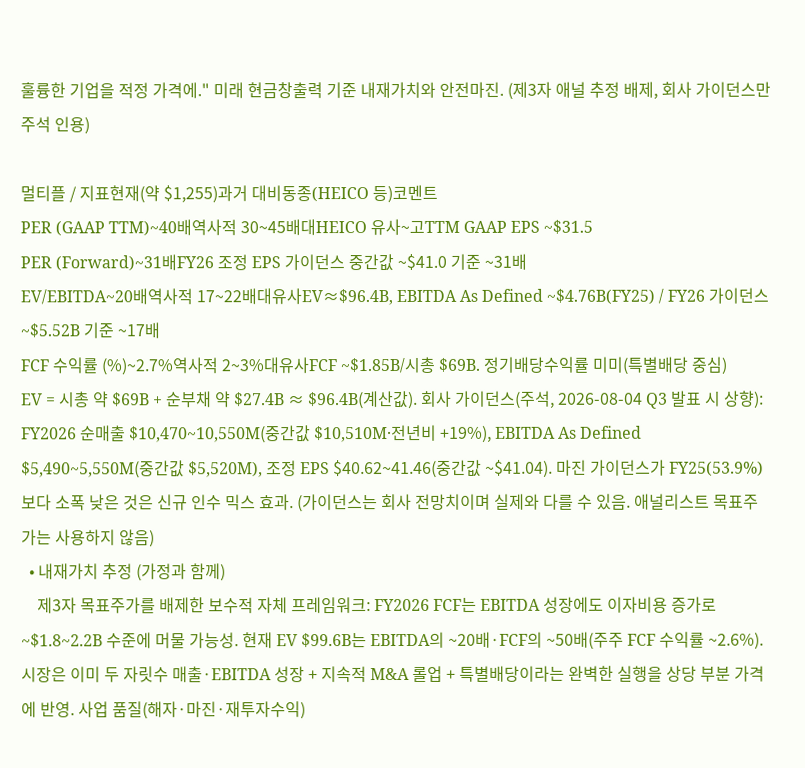훌륭한 기업을 적정 가격에." 미래 현금창출력 기준 내재가치와 안전마진. (제3자 애널 추정 배제, 회사 가이던스만 주석 인용)

멀티플 / 지표현재(약 $1,255)과거 대비동종(HEICO 등)코멘트
PER (GAAP TTM)~40배역사적 30~45배대HEICO 유사~고TTM GAAP EPS ~$31.5
PER (Forward)~31배FY26 조정 EPS 가이던스 중간값 ~$41.0 기준 ~31배
EV/EBITDA~20배역사적 17~22배대유사EV≈$96.4B, EBITDA As Defined ~$4.76B(FY25) / FY26 가이던스 ~$5.52B 기준 ~17배
FCF 수익률 (%)~2.7%역사적 2~3%대유사FCF ~$1.85B/시총 $69B. 정기배당수익률 미미(특별배당 중심)
EV = 시총 약 $69B + 순부채 약 $27.4B ≈ $96.4B(계산값). 회사 가이던스(주석, 2026-08-04 Q3 발표 시 상향): FY2026 순매출 $10,470~10,550M(중간값 $10,510M·전년비 +19%), EBITDA As Defined $5,490~5,550M(중간값 $5,520M), 조정 EPS $40.62~41.46(중간값 ~$41.04). 마진 가이던스가 FY25(53.9%)보다 소폭 낮은 것은 신규 인수 믹스 효과. (가이던스는 회사 전망치이며 실제와 다를 수 있음. 애널리스트 목표주가는 사용하지 않음)
  • 내재가치 추정 (가정과 함께)
    제3자 목표주가를 배제한 보수적 자체 프레임워크: FY2026 FCF는 EBITDA 성장에도 이자비용 증가로 ~$1.8~2.2B 수준에 머물 가능성. 현재 EV $99.6B는 EBITDA의 ~20배·FCF의 ~50배(주주 FCF 수익률 ~2.6%). 시장은 이미 두 자릿수 매출·EBITDA 성장 + 지속적 M&A 롤업 + 특별배당이라는 완벽한 실행을 상당 부분 가격에 반영. 사업 품질(해자·마진·재투자수익)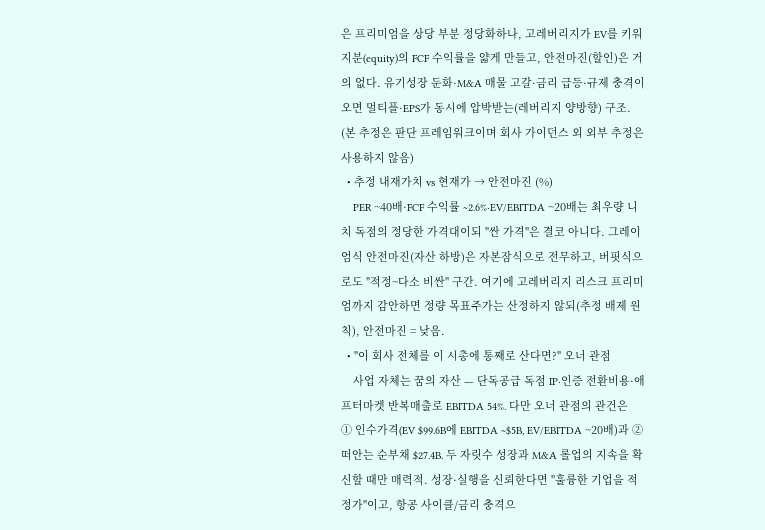은 프리미엄을 상당 부분 정당화하나, 고레버리지가 EV를 키워 지분(equity)의 FCF 수익률을 얇게 만들고, 안전마진(할인)은 거의 없다. 유기성장 둔화·M&A 매물 고갈·금리 급등·규제 충격이 오면 멀티플·EPS가 동시에 압박받는(레버리지 양방향) 구조. (본 추정은 판단 프레임워크이며 회사 가이던스 외 외부 추정은 사용하지 않음)
  • 추정 내재가치 vs 현재가 → 안전마진 (%)
    PER ~40배·FCF 수익률 ~2.6%·EV/EBITDA ~20배는 최우량 니치 독점의 정당한 가격대이되 "싼 가격"은 결코 아니다. 그레이엄식 안전마진(자산 하방)은 자본잠식으로 전무하고, 버핏식으로도 "적정~다소 비싼" 구간. 여기에 고레버리지 리스크 프리미엄까지 감안하면 정량 목표주가는 산정하지 않되(추정 배제 원칙), 안전마진 = 낮음.
  • "이 회사 전체를 이 시총에 통째로 산다면?" 오너 관점
    사업 자체는 꿈의 자산 — 단독공급 독점 IP·인증 전환비용·애프터마켓 반복매출로 EBITDA 54%. 다만 오너 관점의 관건은 ① 인수가격(EV $99.6B에 EBITDA ~$5B, EV/EBITDA ~20배)과 ② 떠안는 순부채 $27.4B. 두 자릿수 성장과 M&A 롤업의 지속을 확신할 때만 매력적. 성장·실행을 신뢰한다면 "훌륭한 기업을 적정가"이고, 항공 사이클/금리 충격으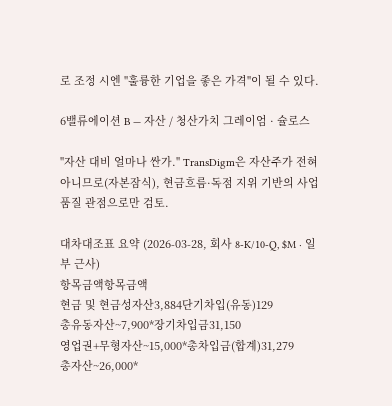로 조정 시엔 "훌륭한 기업을 좋은 가격"이 될 수 있다.

6밸류에이션 B — 자산 / 청산가치 그레이엄 · 슐로스

"자산 대비 얼마나 싼가." TransDigm은 자산주가 전혀 아니므로(자본잠식), 현금흐름·독점 지위 기반의 사업 품질 관점으로만 검토.

대차대조표 요약 (2026-03-28, 회사 8-K/10-Q, $M · 일부 근사)
항목금액항목금액
현금 및 현금성자산3,884단기차입(유동)129
총유동자산~7,900*장기차입금31,150
영업권+무형자산~15,000*총차입금(합계)31,279
총자산~26,000*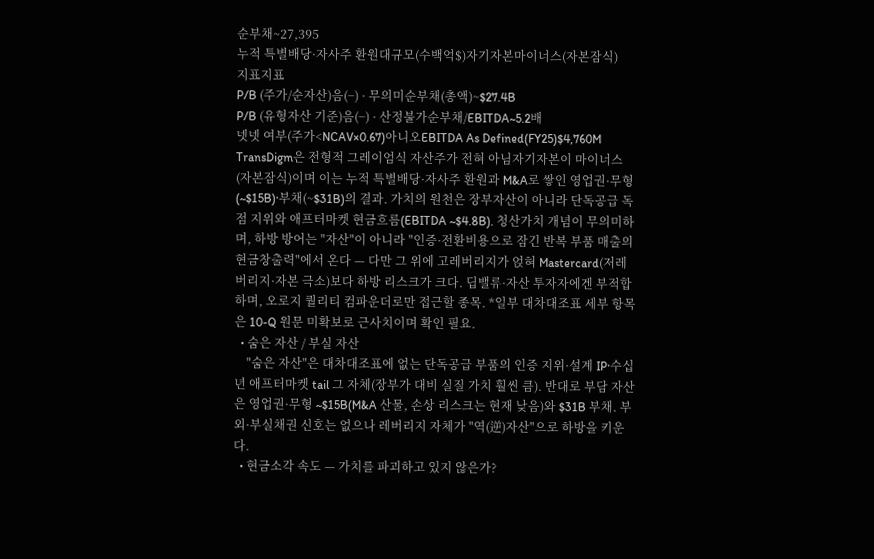순부채~27,395
누적 특별배당·자사주 환원대규모(수백억$)자기자본마이너스(자본잠식)
지표지표
P/B (주가/순자산)음(−) · 무의미순부채(총액)~$27.4B
P/B (유형자산 기준)음(−) · 산정불가순부채/EBITDA~5.2배
넷넷 여부(주가<NCAV×0.67)아니오EBITDA As Defined(FY25)$4,760M
TransDigm은 전형적 그레이엄식 자산주가 전혀 아님자기자본이 마이너스(자본잠식)이며 이는 누적 특별배당·자사주 환원과 M&A로 쌓인 영업권·무형(~$15B)·부채(~$31B)의 결과. 가치의 원천은 장부자산이 아니라 단독공급 독점 지위와 애프터마켓 현금흐름(EBITDA ~$4.8B). 청산가치 개념이 무의미하며, 하방 방어는 "자산"이 아니라 "인증·전환비용으로 잠긴 반복 부품 매출의 현금창출력"에서 온다 — 다만 그 위에 고레버리지가 얹혀 Mastercard(저레버리지·자본 극소)보다 하방 리스크가 크다. 딥밸류·자산 투자자에겐 부적합하며, 오로지 퀄리티 컴파운더로만 접근할 종목. *일부 대차대조표 세부 항목은 10-Q 원문 미확보로 근사치이며 확인 필요.
  • 숨은 자산 / 부실 자산
    "숨은 자산"은 대차대조표에 없는 단독공급 부품의 인증 지위·설계 IP·수십 년 애프터마켓 tail 그 자체(장부가 대비 실질 가치 훨씬 큼). 반대로 부담 자산은 영업권·무형 ~$15B(M&A 산물, 손상 리스크는 현재 낮음)와 $31B 부채. 부외·부실채권 신호는 없으나 레버리지 자체가 "역(逆)자산"으로 하방을 키운다.
  • 현금소각 속도 — 가치를 파괴하고 있지 않은가?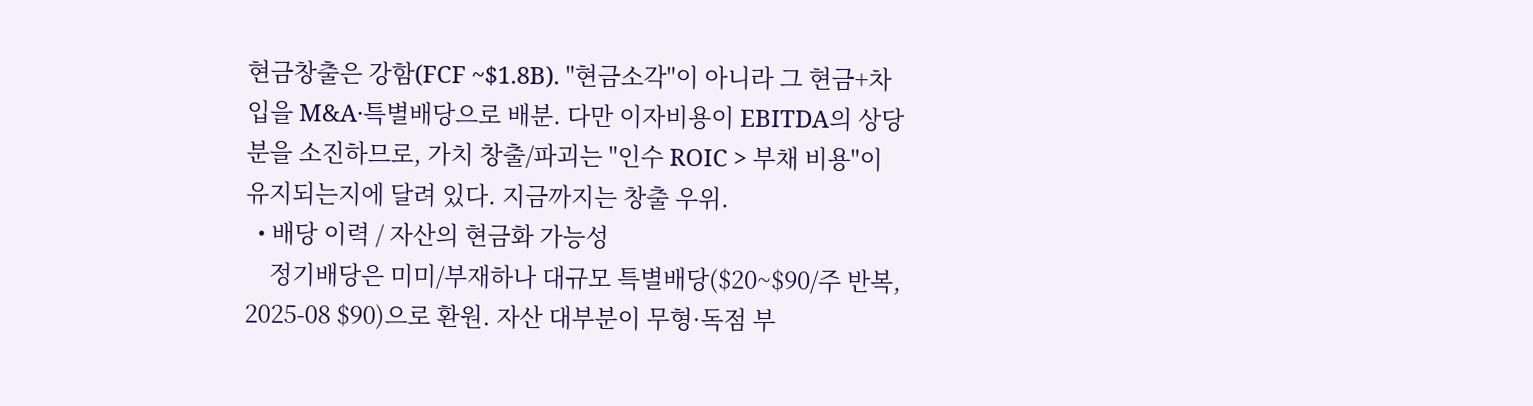현금창출은 강함(FCF ~$1.8B). "현금소각"이 아니라 그 현금+차입을 M&A·특별배당으로 배분. 다만 이자비용이 EBITDA의 상당분을 소진하므로, 가치 창출/파괴는 "인수 ROIC > 부채 비용"이 유지되는지에 달려 있다. 지금까지는 창출 우위.
  • 배당 이력 / 자산의 현금화 가능성
    정기배당은 미미/부재하나 대규모 특별배당($20~$90/주 반복, 2025-08 $90)으로 환원. 자산 대부분이 무형·독점 부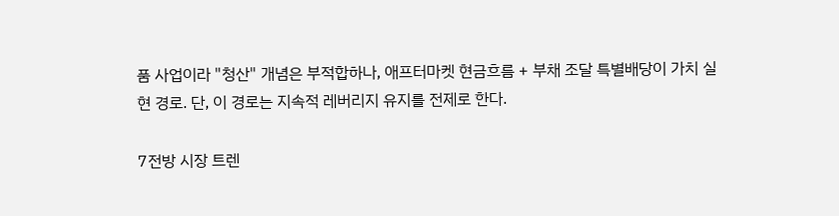품 사업이라 "청산" 개념은 부적합하나, 애프터마켓 현금흐름 + 부채 조달 특별배당이 가치 실현 경로. 단, 이 경로는 지속적 레버리지 유지를 전제로 한다.

7전방 시장 트렌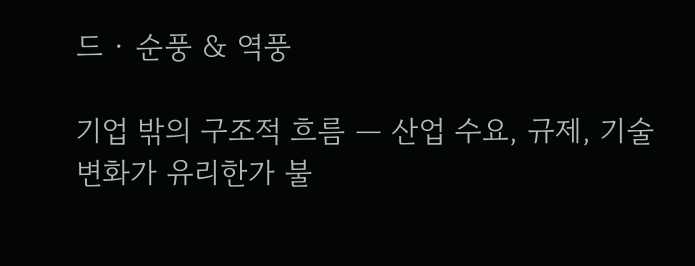드 · 순풍 & 역풍

기업 밖의 구조적 흐름 — 산업 수요, 규제, 기술 변화가 유리한가 불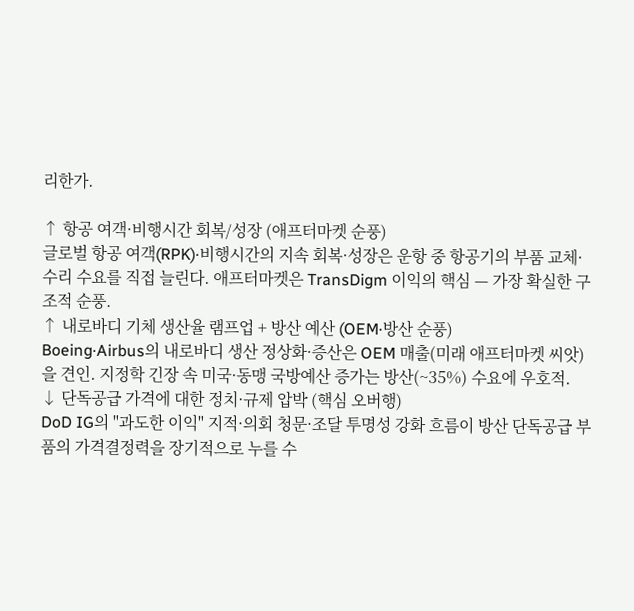리한가.

↑ 항공 여객·비행시간 회복/성장 (애프터마켓 순풍)
글로벌 항공 여객(RPK)·비행시간의 지속 회복·성장은 운항 중 항공기의 부품 교체·수리 수요를 직접 늘린다. 애프터마켓은 TransDigm 이익의 핵심 — 가장 확실한 구조적 순풍.
↑ 내로바디 기체 생산율 램프업 + 방산 예산 (OEM·방산 순풍)
Boeing·Airbus의 내로바디 생산 정상화·증산은 OEM 매출(미래 애프터마켓 씨앗)을 견인. 지정학 긴장 속 미국·동맹 국방예산 증가는 방산(~35%) 수요에 우호적.
↓ 단독공급 가격에 대한 정치·규제 압박 (핵심 오버행)
DoD IG의 "과도한 이익" 지적·의회 청문·조달 투명성 강화 흐름이 방산 단독공급 부품의 가격결정력을 장기적으로 누를 수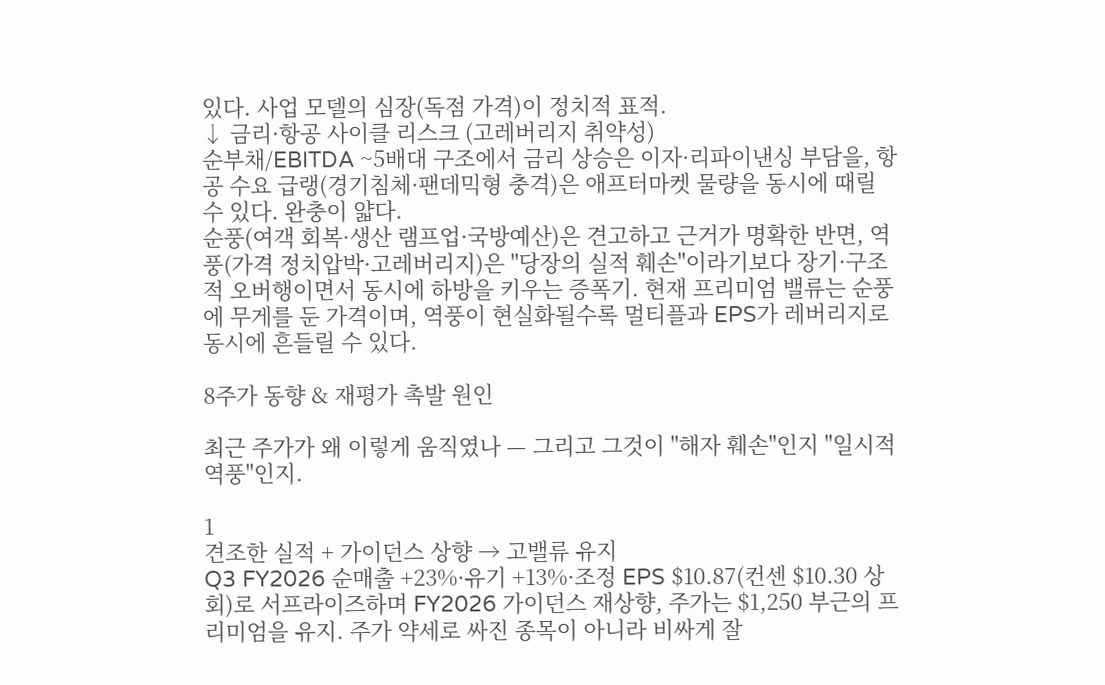있다. 사업 모델의 심장(독점 가격)이 정치적 표적.
↓ 금리·항공 사이클 리스크 (고레버리지 취약성)
순부채/EBITDA ~5배대 구조에서 금리 상승은 이자·리파이낸싱 부담을, 항공 수요 급랭(경기침체·팬데믹형 충격)은 애프터마켓 물량을 동시에 때릴 수 있다. 완충이 얇다.
순풍(여객 회복·생산 램프업·국방예산)은 견고하고 근거가 명확한 반면, 역풍(가격 정치압박·고레버리지)은 "당장의 실적 훼손"이라기보다 장기·구조적 오버행이면서 동시에 하방을 키우는 증폭기. 현재 프리미엄 밸류는 순풍에 무게를 둔 가격이며, 역풍이 현실화될수록 멀티플과 EPS가 레버리지로 동시에 흔들릴 수 있다.

8주가 동향 & 재평가 촉발 원인

최근 주가가 왜 이렇게 움직였나 — 그리고 그것이 "해자 훼손"인지 "일시적 역풍"인지.

1
견조한 실적 + 가이던스 상향 → 고밸류 유지
Q3 FY2026 순매출 +23%·유기 +13%·조정 EPS $10.87(컨센 $10.30 상회)로 서프라이즈하며 FY2026 가이던스 재상향, 주가는 $1,250 부근의 프리미엄을 유지. 주가 약세로 싸진 종목이 아니라 비싸게 잘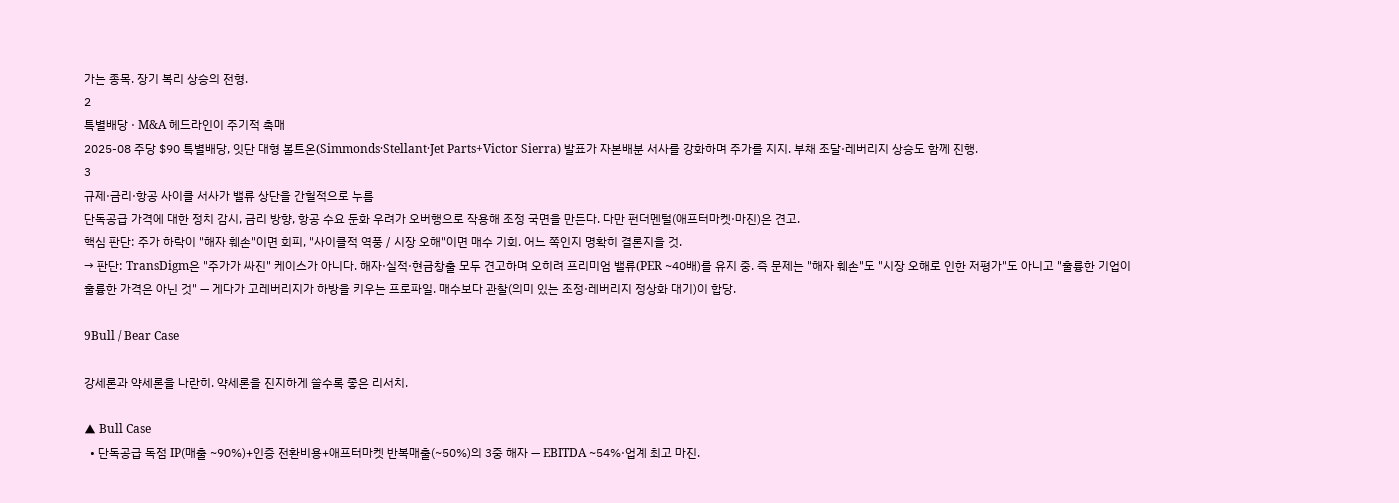가는 종목. 장기 복리 상승의 전형.
2
특별배당 · M&A 헤드라인이 주기적 촉매
2025-08 주당 $90 특별배당, 잇단 대형 볼트온(Simmonds·Stellant·Jet Parts+Victor Sierra) 발표가 자본배분 서사를 강화하며 주가를 지지. 부채 조달·레버리지 상승도 함께 진행.
3
규제·금리·항공 사이클 서사가 밸류 상단을 간헐적으로 누름
단독공급 가격에 대한 정치 감시, 금리 방향, 항공 수요 둔화 우려가 오버행으로 작용해 조정 국면을 만든다. 다만 펀더멘털(애프터마켓·마진)은 견고.
핵심 판단: 주가 하락이 "해자 훼손"이면 회피, "사이클적 역풍 / 시장 오해"이면 매수 기회. 어느 쪽인지 명확히 결론지을 것.
→ 판단: TransDigm은 "주가가 싸진" 케이스가 아니다. 해자·실적·현금창출 모두 견고하며 오히려 프리미엄 밸류(PER ~40배)를 유지 중. 즉 문제는 "해자 훼손"도 "시장 오해로 인한 저평가"도 아니고 "훌륭한 기업이 훌륭한 가격은 아닌 것" — 게다가 고레버리지가 하방을 키우는 프로파일. 매수보다 관찰(의미 있는 조정·레버리지 정상화 대기)이 합당.

9Bull / Bear Case

강세론과 약세론을 나란히. 약세론을 진지하게 쓸수록 좋은 리서치.

▲ Bull Case
  • 단독공급 독점 IP(매출 ~90%)+인증 전환비용+애프터마켓 반복매출(~50%)의 3중 해자 — EBITDA ~54%·업계 최고 마진.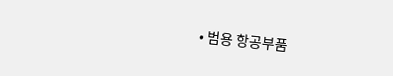• 범용 항공부품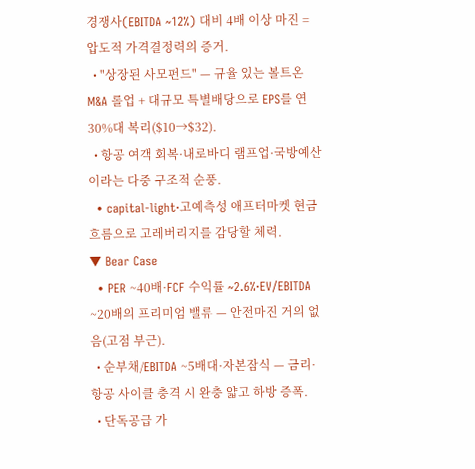경쟁사(EBITDA ~12%) 대비 4배 이상 마진 = 압도적 가격결정력의 증거.
  • "상장된 사모펀드" — 규율 있는 볼트온 M&A 롤업 + 대규모 특별배당으로 EPS를 연 30%대 복리($10→$32).
  • 항공 여객 회복·내로바디 램프업·국방예산이라는 다중 구조적 순풍.
  • capital-light·고예측성 애프터마켓 현금흐름으로 고레버리지를 감당할 체력.
▼ Bear Case
  • PER ~40배·FCF 수익률 ~2.6%·EV/EBITDA ~20배의 프리미엄 밸류 — 안전마진 거의 없음(고점 부근).
  • 순부채/EBITDA ~5배대·자본잠식 — 금리·항공 사이클 충격 시 완충 얇고 하방 증폭.
  • 단독공급 가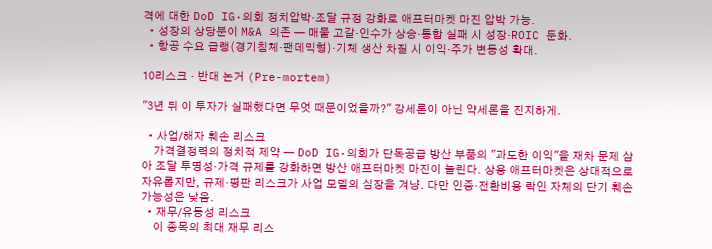격에 대한 DoD IG·의회 정치압박·조달 규정 강화로 애프터마켓 마진 압박 가능.
  • 성장의 상당분이 M&A 의존 — 매물 고갈·인수가 상승·통합 실패 시 성장·ROIC 둔화.
  • 항공 수요 급랭(경기침체·팬데믹형)·기체 생산 차질 시 이익·주가 변동성 확대.

10리스크 · 반대 논거 (Pre-mortem)

"3년 뒤 이 투자가 실패했다면 무엇 때문이었을까?" 강세론이 아닌 약세론을 진지하게.

  • 사업/해자 훼손 리스크
    가격결정력의 정치적 제약 — DoD IG·의회가 단독공급 방산 부품의 "과도한 이익"을 재차 문제 삼아 조달 투명성·가격 규제를 강화하면 방산 애프터마켓 마진이 눌린다. 상용 애프터마켓은 상대적으로 자유롭지만, 규제·평판 리스크가 사업 모델의 심장을 겨냥. 다만 인증·전환비용 락인 자체의 단기 훼손 가능성은 낮음.
  • 재무/유동성 리스크
    이 종목의 최대 재무 리스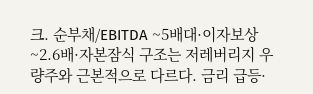크. 순부채/EBITDA ~5배대·이자보상 ~2.6배·자본잠식 구조는 저레버리지 우량주와 근본적으로 다르다. 금리 급등·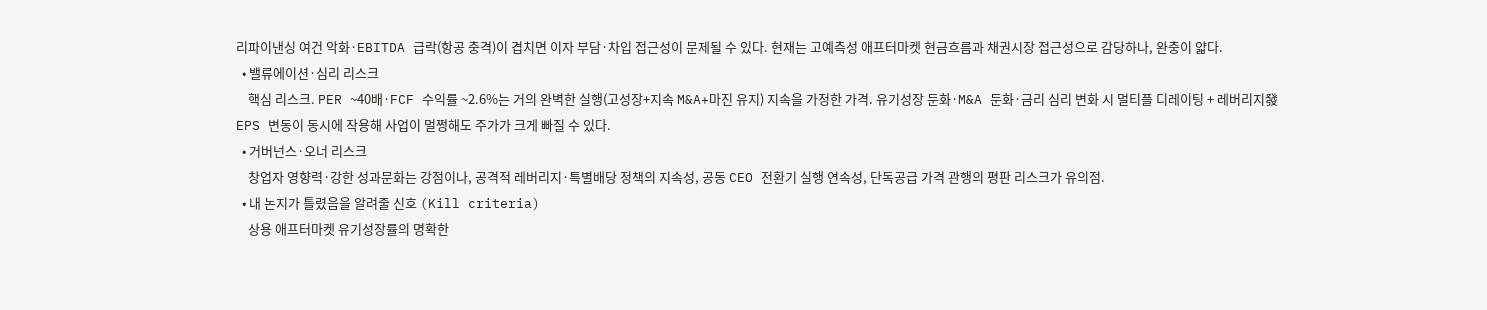리파이낸싱 여건 악화·EBITDA 급락(항공 충격)이 겹치면 이자 부담·차입 접근성이 문제될 수 있다. 현재는 고예측성 애프터마켓 현금흐름과 채권시장 접근성으로 감당하나, 완충이 얇다.
  • 밸류에이션·심리 리스크
    핵심 리스크. PER ~40배·FCF 수익률 ~2.6%는 거의 완벽한 실행(고성장+지속 M&A+마진 유지) 지속을 가정한 가격. 유기성장 둔화·M&A 둔화·금리 심리 변화 시 멀티플 디레이팅 + 레버리지發 EPS 변동이 동시에 작용해 사업이 멀쩡해도 주가가 크게 빠질 수 있다.
  • 거버넌스·오너 리스크
    창업자 영향력·강한 성과문화는 강점이나, 공격적 레버리지·특별배당 정책의 지속성, 공동 CEO 전환기 실행 연속성, 단독공급 가격 관행의 평판 리스크가 유의점.
  • 내 논지가 틀렸음을 알려줄 신호 (Kill criteria)
    상용 애프터마켓 유기성장률의 명확한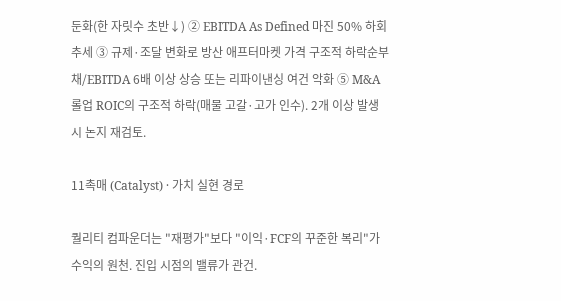둔화(한 자릿수 초반↓) ② EBITDA As Defined 마진 50% 하회 추세 ③ 규제·조달 변화로 방산 애프터마켓 가격 구조적 하락순부채/EBITDA 6배 이상 상승 또는 리파이낸싱 여건 악화 ⑤ M&A 롤업 ROIC의 구조적 하락(매물 고갈·고가 인수). 2개 이상 발생 시 논지 재검토.

11촉매 (Catalyst) · 가치 실현 경로

퀄리티 컴파운더는 "재평가"보다 "이익·FCF의 꾸준한 복리"가 수익의 원천. 진입 시점의 밸류가 관건.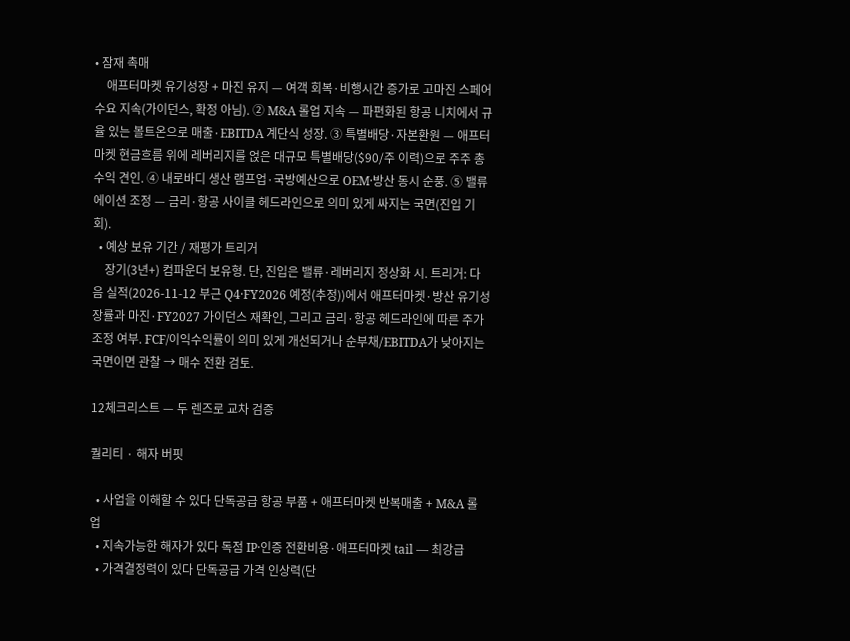• 잠재 촉매
    애프터마켓 유기성장 + 마진 유지 — 여객 회복·비행시간 증가로 고마진 스페어 수요 지속(가이던스, 확정 아님). ② M&A 롤업 지속 — 파편화된 항공 니치에서 규율 있는 볼트온으로 매출·EBITDA 계단식 성장. ③ 특별배당·자본환원 — 애프터마켓 현금흐름 위에 레버리지를 얹은 대규모 특별배당($90/주 이력)으로 주주 총수익 견인. ④ 내로바디 생산 램프업·국방예산으로 OEM·방산 동시 순풍. ⑤ 밸류에이션 조정 — 금리·항공 사이클 헤드라인으로 의미 있게 싸지는 국면(진입 기회).
  • 예상 보유 기간 / 재평가 트리거
    장기(3년+) 컴파운더 보유형. 단, 진입은 밸류·레버리지 정상화 시. 트리거: 다음 실적(2026-11-12 부근 Q4·FY2026 예정(추정))에서 애프터마켓·방산 유기성장률과 마진·FY2027 가이던스 재확인, 그리고 금리·항공 헤드라인에 따른 주가 조정 여부. FCF/이익수익률이 의미 있게 개선되거나 순부채/EBITDA가 낮아지는 국면이면 관찰 → 매수 전환 검토.

12체크리스트 — 두 렌즈로 교차 검증

퀄리티 · 해자 버핏

  • 사업을 이해할 수 있다 단독공급 항공 부품 + 애프터마켓 반복매출 + M&A 롤업
  • 지속가능한 해자가 있다 독점 IP·인증 전환비용·애프터마켓 tail — 최강급
  • 가격결정력이 있다 단독공급 가격 인상력(단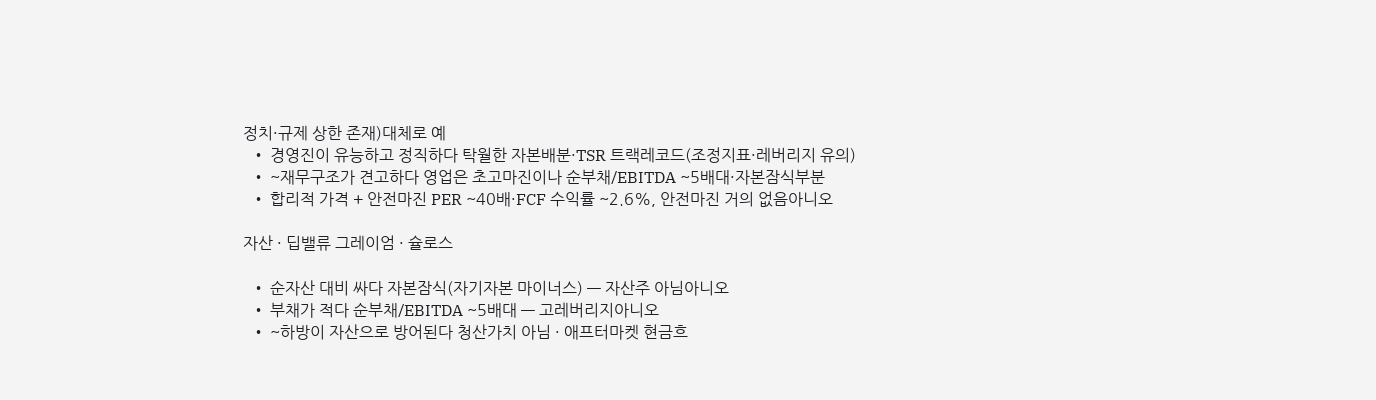정치·규제 상한 존재)대체로 예
  • 경영진이 유능하고 정직하다 탁월한 자본배분·TSR 트랙레코드(조정지표·레버리지 유의)
  • ~재무구조가 견고하다 영업은 초고마진이나 순부채/EBITDA ~5배대·자본잠식부분
  • 합리적 가격 + 안전마진 PER ~40배·FCF 수익률 ~2.6%, 안전마진 거의 없음아니오

자산 · 딥밸류 그레이엄 · 슐로스

  • 순자산 대비 싸다 자본잠식(자기자본 마이너스) — 자산주 아님아니오
  • 부채가 적다 순부채/EBITDA ~5배대 — 고레버리지아니오
  • ~하방이 자산으로 방어된다 청산가치 아님 · 애프터마켓 현금흐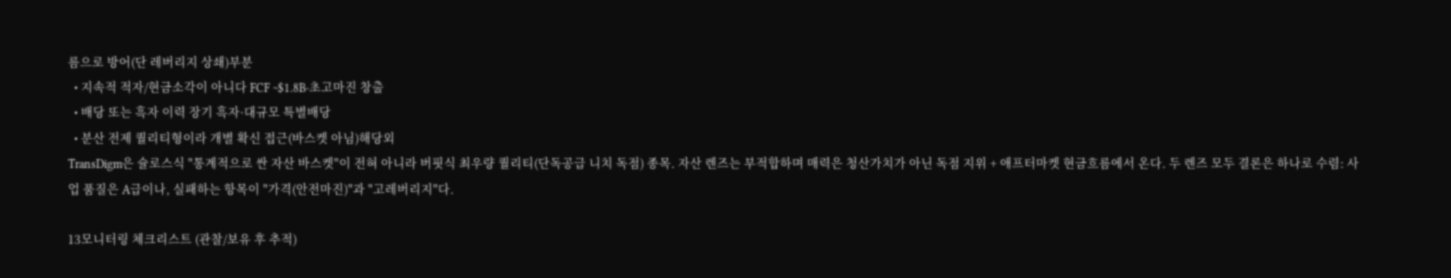름으로 방어(단 레버리지 상쇄)부분
  • 지속적 적자/현금소각이 아니다 FCF ~$1.8B·초고마진 창출
  • 배당 또는 흑자 이력 장기 흑자·대규모 특별배당
  • 분산 전제 퀄리티형이라 개별 확신 접근(바스켓 아님)해당외
TransDigm은 슐로스식 "통계적으로 싼 자산 바스켓"이 전혀 아니라 버핏식 최우량 퀄리티(단독공급 니치 독점) 종목. 자산 렌즈는 부적합하며 매력은 청산가치가 아닌 독점 지위 + 애프터마켓 현금흐름에서 온다. 두 렌즈 모두 결론은 하나로 수렴: 사업 품질은 A급이나, 실패하는 항목이 "가격(안전마진)"과 "고레버리지"다.

13모니터링 체크리스트 (관찰/보유 후 추적)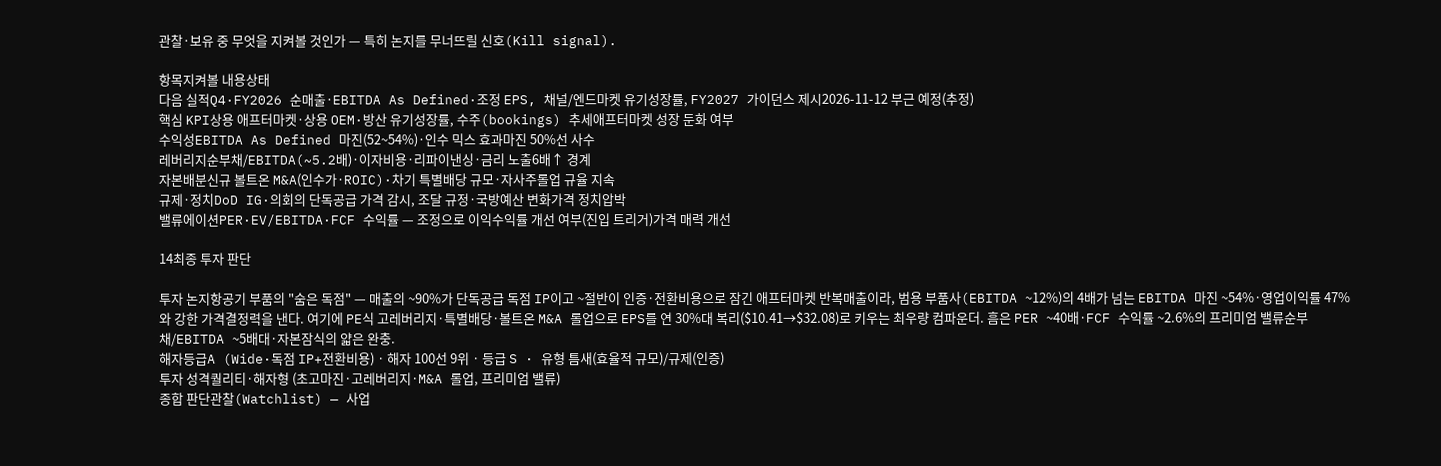관찰·보유 중 무엇을 지켜볼 것인가 — 특히 논지를 무너뜨릴 신호(Kill signal).

항목지켜볼 내용상태
다음 실적Q4·FY2026 순매출·EBITDA As Defined·조정 EPS, 채널/엔드마켓 유기성장률, FY2027 가이던스 제시2026-11-12 부근 예정(추정)
핵심 KPI상용 애프터마켓·상용 OEM·방산 유기성장률, 수주(bookings) 추세애프터마켓 성장 둔화 여부
수익성EBITDA As Defined 마진(52~54%)·인수 믹스 효과마진 50%선 사수
레버리지순부채/EBITDA(~5.2배)·이자비용·리파이낸싱·금리 노출6배↑ 경계
자본배분신규 볼트온 M&A(인수가·ROIC)·차기 특별배당 규모·자사주롤업 규율 지속
규제·정치DoD IG·의회의 단독공급 가격 감시, 조달 규정·국방예산 변화가격 정치압박
밸류에이션PER·EV/EBITDA·FCF 수익률 — 조정으로 이익수익률 개선 여부(진입 트리거)가격 매력 개선

14최종 투자 판단

투자 논지항공기 부품의 "숨은 독점" — 매출의 ~90%가 단독공급 독점 IP이고 ~절반이 인증·전환비용으로 잠긴 애프터마켓 반복매출이라, 범용 부품사(EBITDA ~12%)의 4배가 넘는 EBITDA 마진 ~54%·영업이익률 47%와 강한 가격결정력을 낸다. 여기에 PE식 고레버리지·특별배당·볼트온 M&A 롤업으로 EPS를 연 30%대 복리($10.41→$32.08)로 키우는 최우량 컴파운더. 흠은 PER ~40배·FCF 수익률 ~2.6%의 프리미엄 밸류순부채/EBITDA ~5배대·자본잠식의 얇은 완충.
해자등급A (Wide·독점 IP+전환비용) · 해자 100선 9위 · 등급 S · 유형 틈새(효율적 규모)/규제(인증)
투자 성격퀄리티·해자형 (초고마진·고레버리지·M&A 롤업, 프리미엄 밸류)
종합 판단관찰(Watchlist) — 사업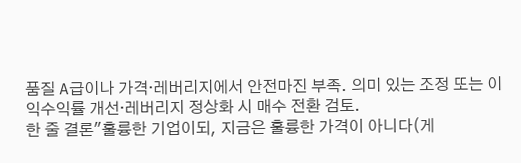품질 A급이나 가격·레버리지에서 안전마진 부족. 의미 있는 조정 또는 이익수익률 개선·레버리지 정상화 시 매수 전환 검토.
한 줄 결론"훌륭한 기업이되, 지금은 훌륭한 가격이 아니다(게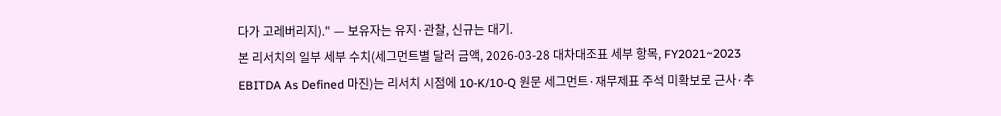다가 고레버리지)." — 보유자는 유지·관찰, 신규는 대기.
본 리서치의 일부 세부 수치(세그먼트별 달러 금액, 2026-03-28 대차대조표 세부 항목, FY2021~2023 EBITDA As Defined 마진)는 리서치 시점에 10-K/10-Q 원문 세그먼트·재무제표 주석 미확보로 근사·추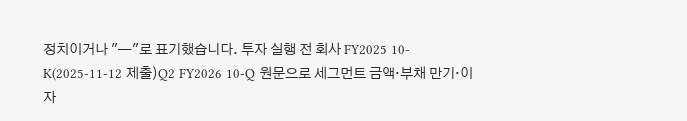정치이거나 "—"로 표기했습니다. 투자 실행 전 회사 FY2025 10-K(2025-11-12 제출)Q2 FY2026 10-Q 원문으로 세그먼트 금액·부채 만기·이자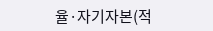율·자기자본(적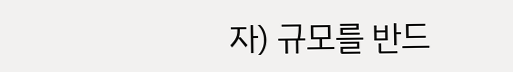자) 규모를 반드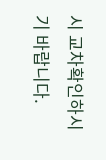시 교차확인하시기 바랍니다.